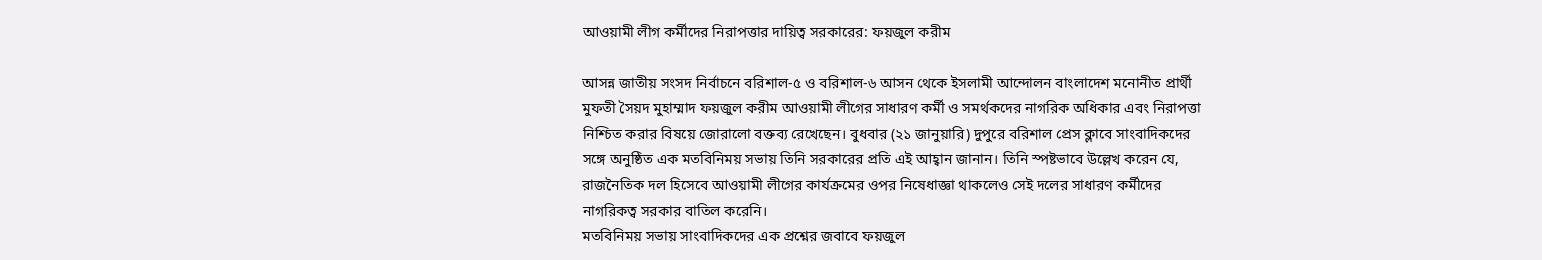আওয়ামী লীগ কর্মীদের নিরাপত্তার দায়িত্ব সরকারের: ফয়জুল করীম

আসন্ন জাতীয় সংসদ নির্বাচনে বরিশাল-৫ ও বরিশাল-৬ আসন থেকে ইসলামী আন্দোলন বাংলাদেশ মনোনীত প্রার্থী মুফতী সৈয়দ মুহাম্মাদ ফয়জুল করীম আওয়ামী লীগের সাধারণ কর্মী ও সমর্থকদের নাগরিক অধিকার এবং নিরাপত্তা নিশ্চিত করার বিষয়ে জোরালো বক্তব্য রেখেছেন। বুধবার (২১ জানুয়ারি) দুপুরে বরিশাল প্রেস ক্লাবে সাংবাদিকদের সঙ্গে অনুষ্ঠিত এক মতবিনিময় সভায় তিনি সরকারের প্রতি এই আহ্বান জানান। তিনি স্পষ্টভাবে উল্লেখ করেন যে, রাজনৈতিক দল হিসেবে আওয়ামী লীগের কার্যক্রমের ওপর নিষেধাজ্ঞা থাকলেও সেই দলের সাধারণ কর্মীদের নাগরিকত্ব সরকার বাতিল করেনি।
মতবিনিময় সভায় সাংবাদিকদের এক প্রশ্নের জবাবে ফয়জুল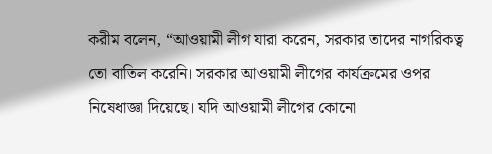করীম বলেন, “আওয়ামী লীগ যারা করেন, সরকার তাদের নাগরিকত্ব তো বাতিল করেনি। সরকার আওয়ামী লীগের কার্যক্রমের ওপর নিষেধাজ্ঞা দিয়েছে। যদি আওয়ামী লীগের কোনো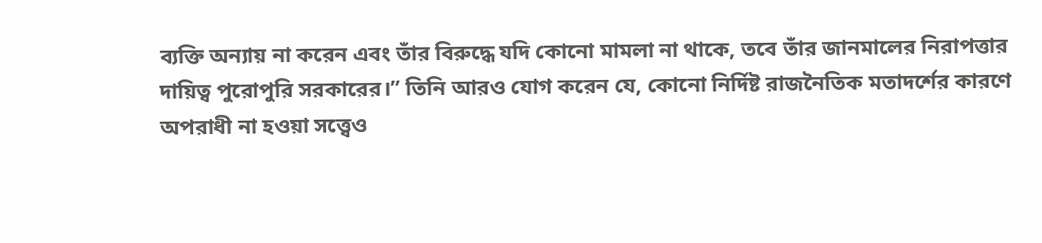ব্যক্তি অন্যায় না করেন এবং তাঁর বিরুদ্ধে যদি কোনো মামলা না থাকে, তবে তাঁর জানমালের নিরাপত্তার দায়িত্ব পুরোপুরি সরকারের।” তিনি আরও যোগ করেন যে, কোনো নির্দিষ্ট রাজনৈতিক মতাদর্শের কারণে অপরাধী না হওয়া সত্ত্বেও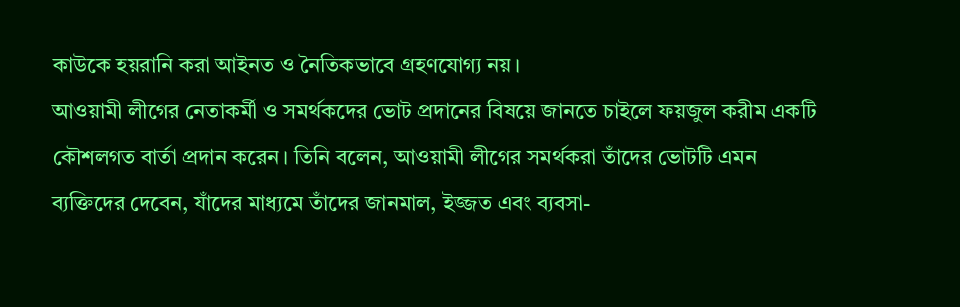কাউকে হয়রানি করা আইনত ও নৈতিকভাবে গ্রহণযোগ্য নয়।
আওয়ামী লীগের নেতাকর্মী ও সমর্থকদের ভোট প্রদানের বিষয়ে জানতে চাইলে ফয়জুল করীম একটি কৌশলগত বার্তা প্রদান করেন। তিনি বলেন, আওয়ামী লীগের সমর্থকরা তাঁদের ভোটটি এমন ব্যক্তিদের দেবেন, যাঁদের মাধ্যমে তাঁদের জানমাল, ইজ্জত এবং ব্যবসা-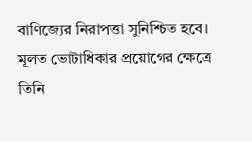বাণিজ্যের নিরাপত্তা সুনিশ্চিত হবে। মূলত ভোটাধিকার প্রয়োগের ক্ষেত্রে তিনি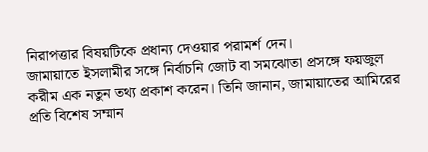নিরাপত্তার বিষয়টিকে প্রধান্য দেওয়ার পরামর্শ দেন।
জামায়াতে ইসলামীর সঙ্গে নির্বাচনি জোট বা সমঝোতা প্রসঙ্গে ফয়জুল করীম এক নতুন তথ্য প্রকাশ করেন। তিনি জানান, জামায়াতের আমিরের প্রতি বিশেষ সম্মান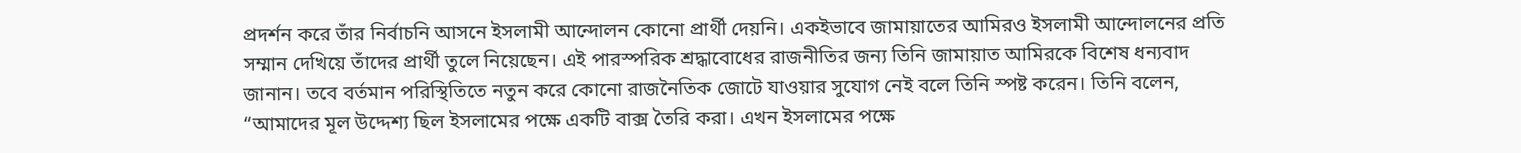প্রদর্শন করে তাঁর নির্বাচনি আসনে ইসলামী আন্দোলন কোনো প্রার্থী দেয়নি। একইভাবে জামায়াতের আমিরও ইসলামী আন্দোলনের প্রতি সম্মান দেখিয়ে তাঁদের প্রার্থী তুলে নিয়েছেন। এই পারস্পরিক শ্রদ্ধাবোধের রাজনীতির জন্য তিনি জামায়াত আমিরকে বিশেষ ধন্যবাদ জানান। তবে বর্তমান পরিস্থিতিতে নতুন করে কোনো রাজনৈতিক জোটে যাওয়ার সুযোগ নেই বলে তিনি স্পষ্ট করেন। তিনি বলেন, “আমাদের মূল উদ্দেশ্য ছিল ইসলামের পক্ষে একটি বাক্স তৈরি করা। এখন ইসলামের পক্ষে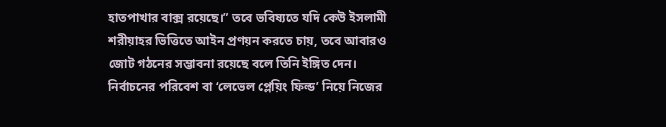হাতপাখার বাক্স রয়েছে।” তবে ভবিষ্যতে যদি কেউ ইসলামী শরীয়াহর ভিত্তিতে আইন প্রণয়ন করতে চায়, তবে আবারও জোট গঠনের সম্ভাবনা রয়েছে বলে তিনি ইঙ্গিত দেন।
নির্বাচনের পরিবেশ বা ‘লেভেল প্লেয়িং ফিল্ড’ নিয়ে নিজের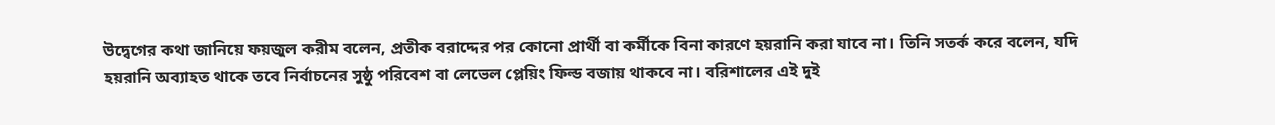উদ্বেগের কথা জানিয়ে ফয়জুল করীম বলেন, প্রতীক বরাদ্দের পর কোনো প্রার্থী বা কর্মীকে বিনা কারণে হয়রানি করা যাবে না। তিনি সতর্ক করে বলেন, যদি হয়রানি অব্যাহত থাকে তবে নির্বাচনের সুষ্ঠু পরিবেশ বা লেভেল প্লেয়িং ফিল্ড বজায় থাকবে না। বরিশালের এই দুই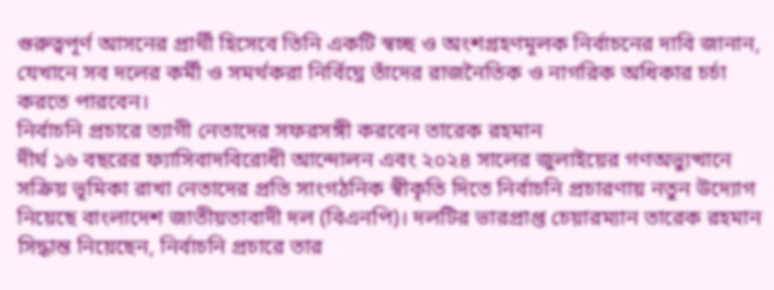গুরুত্বপূর্ণ আসনের প্রার্থী হিসেবে তিনি একটি স্বচ্ছ ও অংশগ্রহণমূলক নির্বাচনের দাবি জানান, যেখানে সব দলের কর্মী ও সমর্থকরা নির্বিঘ্নে তাঁদের রাজনৈতিক ও নাগরিক অধিকার চর্চা করতে পারবেন।
নির্বাচনি প্রচারে ত্যাগী নেতাদের সফরসঙ্গী করবেন তারেক রহমান
দীর্ঘ ১৬ বছরের ফ্যাসিবাদবিরোধী আন্দোলন এবং ২০২৪ সালের জুলাইয়ের গণঅভ্যুত্থানে সক্রিয় ভূমিকা রাখা নেতাদের প্রতি সাংগঠনিক স্বীকৃতি দিতে নির্বাচনি প্রচারণায় নতুন উদ্যোগ নিয়েছে বাংলাদেশ জাতীয়তাবাদী দল (বিএনপি)। দলটির ভারপ্রাপ্ত চেয়ারম্যান তারেক রহমান সিদ্ধান্ত নিয়েছেন, নির্বাচনি প্রচারে তার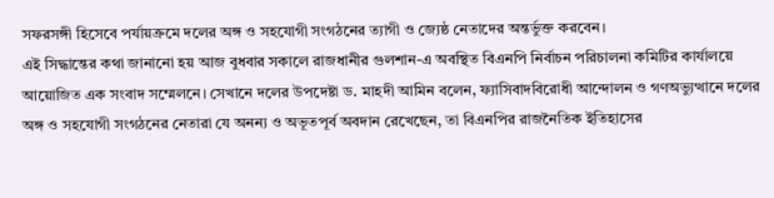সফরসঙ্গী হিসেবে পর্যায়ক্রমে দলের অঙ্গ ও সহযোগী সংগঠনের ত্যাগী ও জ্যেষ্ঠ নেতাদের অন্তর্ভুক্ত করবেন।
এই সিদ্ধান্তের কথা জানানো হয় আজ বুধবার সকালে রাজধানীর গুলশান-এ অবস্থিত বিএনপি নির্বাচন পরিচালনা কমিটির কার্যালয়ে আয়োজিত এক সংবাদ সম্মেলনে। সেখানে দলের উপদেষ্টা ড. মাহদী আমিন বলেন, ফ্যাসিবাদবিরোধী আন্দোলন ও গণঅভ্যুত্থানে দলের অঙ্গ ও সহযোগী সংগঠনের নেতারা যে অনন্য ও অভূতপূর্ব অবদান রেখেছেন, তা বিএনপির রাজনৈতিক ইতিহাসের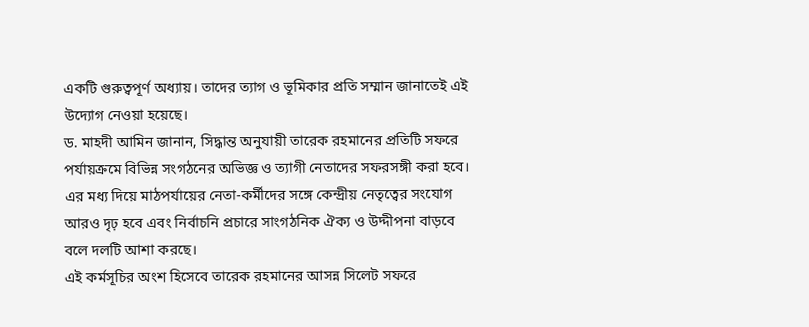একটি গুরুত্বপূর্ণ অধ্যায়। তাদের ত্যাগ ও ভূমিকার প্রতি সম্মান জানাতেই এই উদ্যোগ নেওয়া হয়েছে।
ড. মাহদী আমিন জানান, সিদ্ধান্ত অনুযায়ী তারেক রহমানের প্রতিটি সফরে পর্যায়ক্রমে বিভিন্ন সংগঠনের অভিজ্ঞ ও ত্যাগী নেতাদের সফরসঙ্গী করা হবে। এর মধ্য দিয়ে মাঠপর্যায়ের নেতা-কর্মীদের সঙ্গে কেন্দ্রীয় নেতৃত্বের সংযোগ আরও দৃঢ় হবে এবং নির্বাচনি প্রচারে সাংগঠনিক ঐক্য ও উদ্দীপনা বাড়বে বলে দলটি আশা করছে।
এই কর্মসূচির অংশ হিসেবে তারেক রহমানের আসন্ন সিলেট সফরে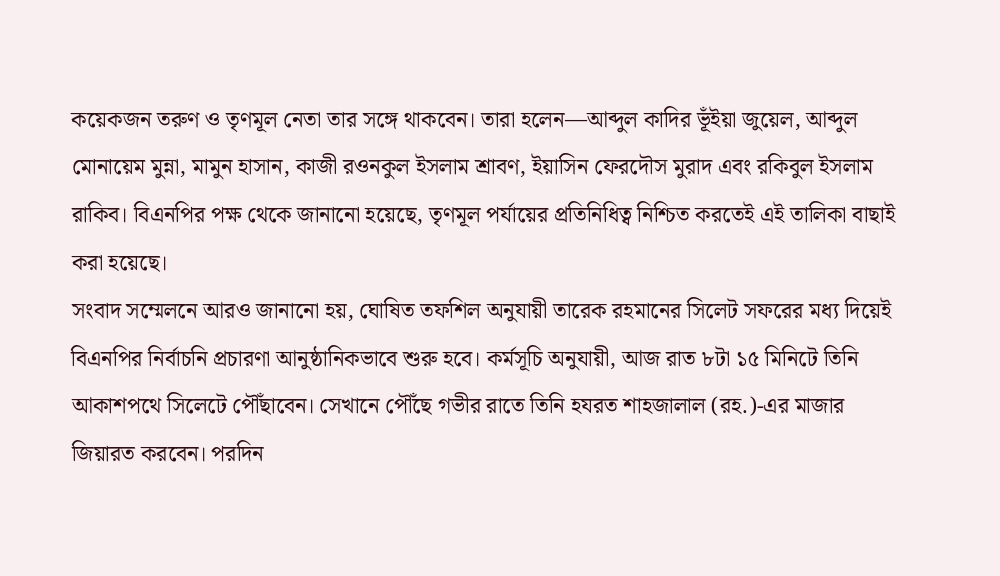কয়েকজন তরুণ ও তৃণমূল নেতা তার সঙ্গে থাকবেন। তারা হলেন—আব্দুল কাদির ভূঁইয়া জুয়েল, আব্দুল মোনায়েম মুন্না, মামুন হাসান, কাজী রওনকুল ইসলাম শ্রাবণ, ইয়াসিন ফেরদৌস মুরাদ এবং রকিবুল ইসলাম রাকিব। বিএনপির পক্ষ থেকে জানানো হয়েছে, তৃণমূল পর্যায়ের প্রতিনিধিত্ব নিশ্চিত করতেই এই তালিকা বাছাই করা হয়েছে।
সংবাদ সম্মেলনে আরও জানানো হয়, ঘোষিত তফশিল অনুযায়ী তারেক রহমানের সিলেট সফরের মধ্য দিয়েই বিএনপির নির্বাচনি প্রচারণা আনুষ্ঠানিকভাবে শুরু হবে। কর্মসূচি অনুযায়ী, আজ রাত ৮টা ১৫ মিনিটে তিনি আকাশপথে সিলেটে পৌঁছাবেন। সেখানে পৌঁছে গভীর রাতে তিনি হযরত শাহজালাল (রহ.)-এর মাজার জিয়ারত করবেন। পরদিন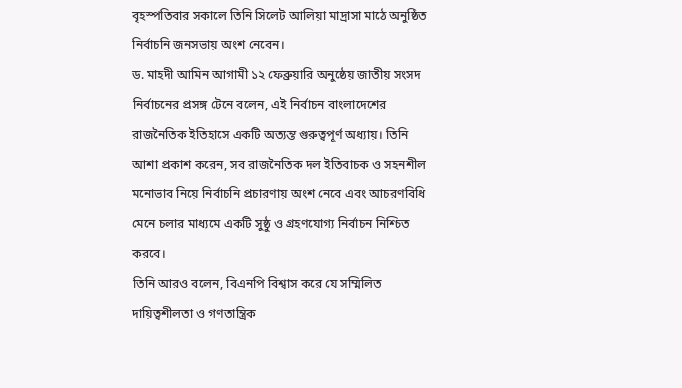বৃহস্পতিবার সকালে তিনি সিলেট আলিয়া মাদ্রাসা মাঠে অনুষ্ঠিত নির্বাচনি জনসভায় অংশ নেবেন।
ড. মাহদী আমিন আগামী ১২ ফেব্রুয়ারি অনুষ্ঠেয় জাতীয় সংসদ নির্বাচনের প্রসঙ্গ টেনে বলেন, এই নির্বাচন বাংলাদেশের রাজনৈতিক ইতিহাসে একটি অত্যন্ত গুরুত্বপূর্ণ অধ্যায়। তিনি আশা প্রকাশ করেন, সব রাজনৈতিক দল ইতিবাচক ও সহনশীল মনোভাব নিয়ে নির্বাচনি প্রচারণায় অংশ নেবে এবং আচরণবিধি মেনে চলার মাধ্যমে একটি সুষ্ঠু ও গ্রহণযোগ্য নির্বাচন নিশ্চিত করবে।
তিনি আরও বলেন, বিএনপি বিশ্বাস করে যে সম্মিলিত দায়িত্বশীলতা ও গণতান্ত্রিক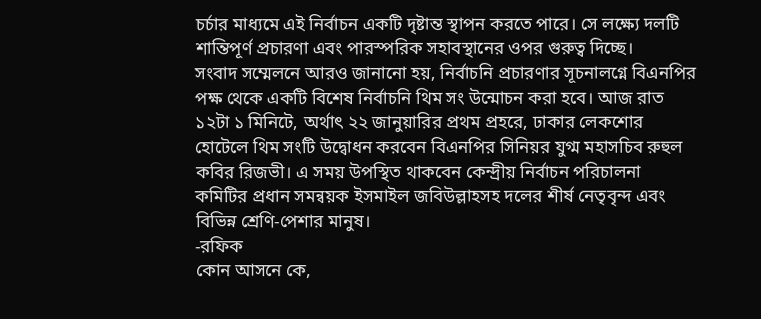চর্চার মাধ্যমে এই নির্বাচন একটি দৃষ্টান্ত স্থাপন করতে পারে। সে লক্ষ্যে দলটি শান্তিপূর্ণ প্রচারণা এবং পারস্পরিক সহাবস্থানের ওপর গুরুত্ব দিচ্ছে।
সংবাদ সম্মেলনে আরও জানানো হয়, নির্বাচনি প্রচারণার সূচনালগ্নে বিএনপির পক্ষ থেকে একটি বিশেষ নির্বাচনি থিম সং উন্মোচন করা হবে। আজ রাত ১২টা ১ মিনিটে, অর্থাৎ ২২ জানুয়ারির প্রথম প্রহরে, ঢাকার লেকশোর হোটেলে থিম সংটি উদ্বোধন করবেন বিএনপির সিনিয়র যুগ্ম মহাসচিব রুহুল কবির রিজভী। এ সময় উপস্থিত থাকবেন কেন্দ্রীয় নির্বাচন পরিচালনা কমিটির প্রধান সমন্বয়ক ইসমাইল জবিউল্লাহসহ দলের শীর্ষ নেতৃবৃন্দ এবং বিভিন্ন শ্রেণি-পেশার মানুষ।
-রফিক
কোন আসনে কে,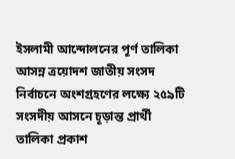ইসলামী আন্দোলনের পূর্ণ তালিকা
আসন্ন ত্রয়োদশ জাতীয় সংসদ নির্বাচনে অংশগ্রহণের লক্ষ্যে ২৫৯টি সংসদীয় আসনে চূড়ান্ত প্রার্থী তালিকা প্রকাশ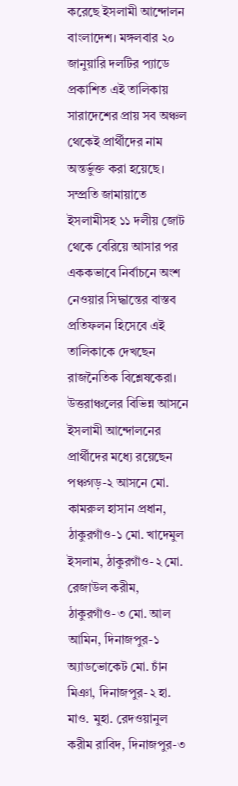করেছে ইসলামী আন্দোলন বাংলাদেশ। মঙ্গলবার ২০ জানুয়ারি দলটির প্যাডে প্রকাশিত এই তালিকায় সারাদেশের প্রায় সব অঞ্চল থেকেই প্রার্থীদের নাম অন্তর্ভুক্ত করা হয়েছে। সম্প্রতি জামায়াতে ইসলামীসহ ১১ দলীয় জোট থেকে বেরিয়ে আসার পর এককভাবে নির্বাচনে অংশ নেওয়ার সিদ্ধান্তের বাস্তব প্রতিফলন হিসেবে এই তালিকাকে দেখছেন রাজনৈতিক বিশ্লেষকেরা।
উত্তরাঞ্চলের বিভিন্ন আসনে ইসলামী আন্দোলনের প্রার্থীদের মধ্যে রয়েছেন পঞ্চগড়-২ আসনে মো. কামরুল হাসান প্রধান, ঠাকুরগাঁও-১ মো. খাদেমুল ইসলাম, ঠাকুরগাঁও-২ মো. রেজাউল করীম, ঠাকুরগাঁও-৩ মো. আল আমিন, দিনাজপুর-১ অ্যাডভোকেট মো. চাঁন মিঞা, দিনাজপুর-২ হা. মাও. মুহা. রেদওয়ানুল করীম রাবিদ, দিনাজপুর-৩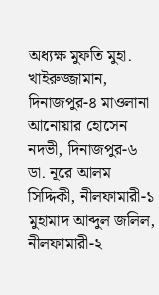অধ্যক্ষ মুফতি মুহা. খাইরুজ্জামান, দিনাজপুর-৪ মাওলানা আনোয়ার হোসেন নদভী, দিনাজপুর-৬ ডা. নূরে আলম সিদ্দিকী, নীলফামারী-১ মুহামাদ আব্দুল জলিল, নীলফামারী-২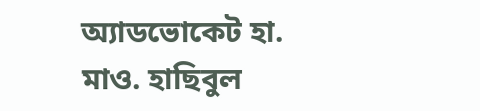অ্যাডভোকেট হা. মাও. হাছিবুল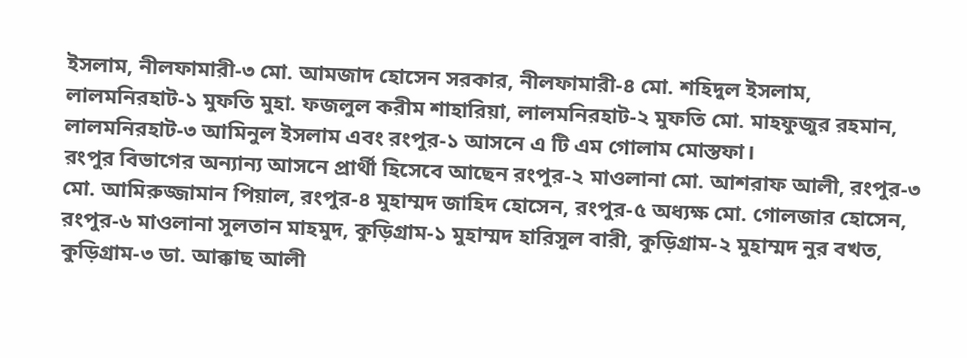ইসলাম, নীলফামারী-৩ মো. আমজাদ হোসেন সরকার, নীলফামারী-৪ মো. শহিদুল ইসলাম, লালমনিরহাট-১ মুফতি মুহা. ফজলুল করীম শাহারিয়া, লালমনিরহাট-২ মুফতি মো. মাহফুজুর রহমান, লালমনিরহাট-৩ আমিনুল ইসলাম এবং রংপুর-১ আসনে এ টি এম গোলাম মোস্তফা।
রংপুর বিভাগের অন্যান্য আসনে প্রার্থী হিসেবে আছেন রংপুর-২ মাওলানা মো. আশরাফ আলী, রংপুর-৩ মো. আমিরুজ্জামান পিয়াল, রংপুর-৪ মুহাম্মদ জাহিদ হোসেন, রংপুর-৫ অধ্যক্ষ মো. গোলজার হোসেন, রংপুর-৬ মাওলানা সুলতান মাহমুদ, কুড়িগ্রাম-১ মুহাম্মদ হারিসুল বারী, কুড়িগ্রাম-২ মুহাম্মদ নুর বখত, কুড়িগ্রাম-৩ ডা. আক্কাছ আলী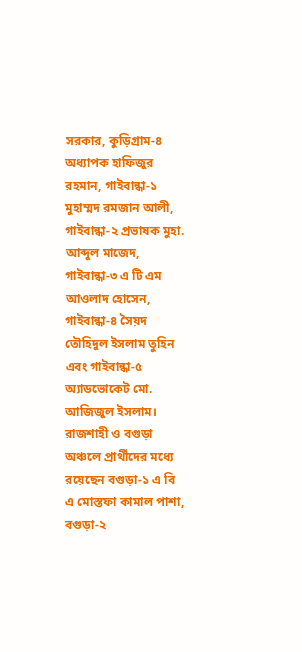সরকার, কুড়িগ্রাম-৪ অধ্যাপক হাফিজুর রহমান, গাইবান্ধা-১ মুহাম্মদ রমজান আলী, গাইবান্ধা-২ প্রভাষক মুহা. আব্দুল মাজেদ, গাইবান্ধা-৩ এ টি এম আওলাদ হোসেন, গাইবান্ধা-৪ সৈয়দ তৌহিদুল ইসলাম তুহিন এবং গাইবান্ধা-৫ অ্যাডভোকেট মো. আজিজুল ইসলাম।
রাজশাহী ও বগুড়া অঞ্চলে প্রার্থীদের মধ্যে রয়েছেন বগুড়া-১ এ বি এ মোস্তফা কামাল পাশা, বগুড়া-২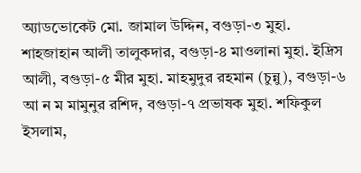অ্যাডভোকেট মো. জামাল উদ্দিন, বগুড়া-৩ মুহা. শাহজাহান আলী তালুকদার, বগুড়া-৪ মাওলানা মুহা. ইদ্রিস আলী, বগুড়া-৫ মীর মুহা. মাহমুদুর রহমান (চুন্নু), বগুড়া-৬ আ ন ম মামুনুর রশিদ, বগুড়া-৭ প্রভাষক মুহা. শফিকুল ইসলাম,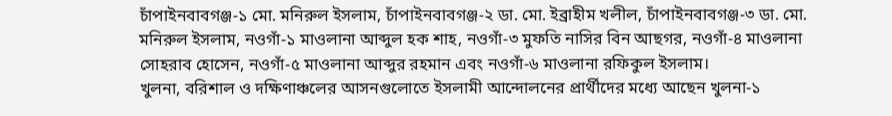চাঁপাইনবাবগঞ্জ-১ মো. মনিরুল ইসলাম, চাঁপাইনবাবগঞ্জ-২ ডা. মো. ইব্রাহীম খলীল, চাঁপাইনবাবগঞ্জ-৩ ডা. মো. মনিরুল ইসলাম, নওগাঁ-১ মাওলানা আব্দুল হক শাহ, নওগাঁ-৩ মুফতি নাসির বিন আছগর, নওগাঁ-৪ মাওলানা সোহরাব হোসেন, নওগাঁ-৫ মাওলানা আব্দুর রহমান এবং নওগাঁ-৬ মাওলানা রফিকুল ইসলাম।
খুলনা, বরিশাল ও দক্ষিণাঞ্চলের আসনগুলোতে ইসলামী আন্দোলনের প্রার্থীদের মধ্যে আছেন খুলনা-১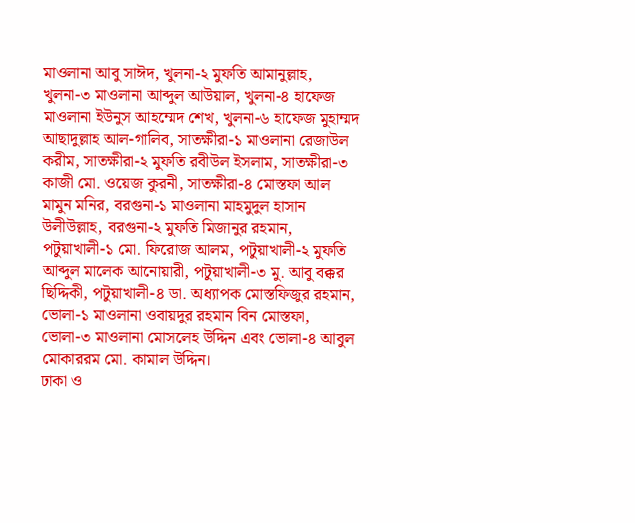মাওলানা আবু সাঈদ, খুলনা-২ মুফতি আমানুল্লাহ, খুলনা-৩ মাওলানা আব্দুল আউয়াল, খুলনা-৪ হাফেজ মাওলানা ইউনুস আহম্মেদ শেখ, খুলনা-৬ হাফেজ মুহাম্মদ আছাদুল্লাহ আল-গালিব, সাতক্ষীরা-১ মাওলানা রেজাউল করীম, সাতক্ষীরা-২ মুফতি রবীউল ইসলাম, সাতক্ষীরা-৩ কাজী মো. ওয়েজ কুরনী, সাতক্ষীরা-৪ মোস্তফা আল মামুন মনির, বরগুনা-১ মাওলানা মাহমুদুল হাসান উলীউল্লাহ, বরগুনা-২ মুফতি মিজানুর রহমান, পটুয়াখালী-১ মো. ফিরোজ আলম, পটুয়াখালী-২ মুফতি আব্দুল মালেক আনোয়ারী, পটুয়াখালী-৩ মু. আবু বক্কর ছিদ্দিকী, পটুয়াখালী-৪ ডা. অধ্যাপক মোস্তফিজুর রহমান, ভোলা-১ মাওলানা ওবায়দুর রহমান বিন মোস্তফা, ভোলা-৩ মাওলানা মোসলেহ উদ্দিন এবং ভোলা-৪ আবুল মোকাররম মো. কামাল উদ্দিন।
ঢাকা ও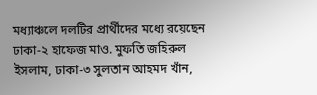মধ্যাঞ্চলে দলটির প্রার্থীদের মধ্যে রয়েছেন ঢাকা-২ হাফেজ মাও. মুফতি জহিরুল ইসলাম, ঢাকা-৩ সুলতান আহমদ খাঁন,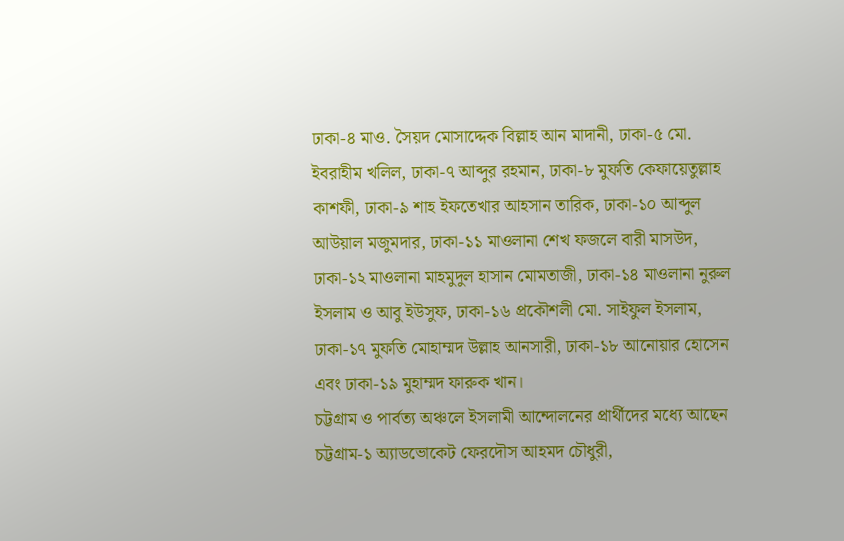ঢাকা-৪ মাও. সৈয়দ মোসাদ্দেক বিল্লাহ আন মাদানী, ঢাকা-৫ মো. ইবরাহীম খলিল, ঢাকা-৭ আব্দুর রহমান, ঢাকা-৮ মুফতি কেফায়েতুল্লাহ কাশফী, ঢাকা-৯ শাহ ইফতেখার আহসান তারিক, ঢাকা-১০ আব্দুল আউয়াল মজুমদার, ঢাকা-১১ মাওলানা শেখ ফজলে বারী মাসউদ, ঢাকা-১২ মাওলানা মাহমুদুল হাসান মোমতাজী, ঢাকা-১৪ মাওলানা নুরুল ইসলাম ও আবু ইউসুফ, ঢাকা-১৬ প্রকৌশলী মো. সাইফুল ইসলাম, ঢাকা-১৭ মুফতি মোহাম্মদ উল্লাহ আনসারী, ঢাকা-১৮ আনোয়ার হোসেন এবং ঢাকা-১৯ মুহাম্মদ ফারুক খান।
চট্টগ্রাম ও পার্বত্য অঞ্চলে ইসলামী আন্দোলনের প্রার্থীদের মধ্যে আছেন চট্টগ্রাম-১ অ্যাডভোকেট ফেরদৌস আহমদ চৌধুরী,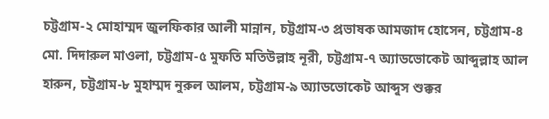চট্টগ্রাম-২ মোহাম্মদ জুলফিকার আলী মান্নান, চট্টগ্রাম-৩ প্রভাষক আমজাদ হোসেন, চট্টগ্রাম-৪ মো. দিদারুল মাওলা, চট্টগ্রাম-৫ মুফতি মতিউল্লাহ নূরী, চট্টগ্রাম-৭ অ্যাডভোকেট আব্দুল্লাহ আল হারুন, চট্টগ্রাম-৮ মুহাম্মদ নুরুল আলম, চট্টগ্রাম-৯ অ্যাডভোকেট আব্দুস শুক্কর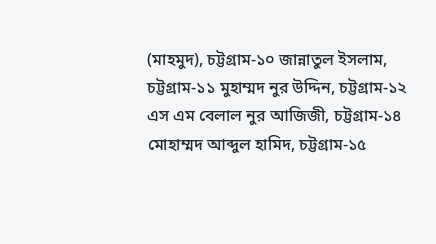(মাহমুদ), চট্টগ্রাম-১০ জান্নাতুল ইসলাম, চট্টগ্রাম-১১ মুহাম্মদ নুর উদ্দিন, চট্টগ্রাম-১২ এস এম বেলাল নুর আজিজী, চট্টগ্রাম-১৪ মোহাম্মদ আব্দুল হামিদ, চট্টগ্রাম-১৫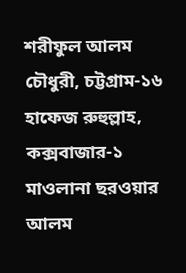শরীফুল আলম চৌধুরী, চট্টগ্রাম-১৬ হাফেজ রুহুল্লাহ, কক্সবাজার-১ মাওলানা ছরওয়ার আলম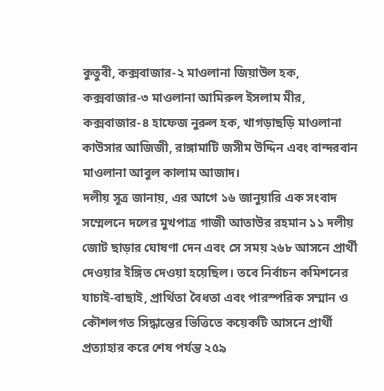কুতুবী, কক্সবাজার-২ মাওলানা জিয়াউল হক, কক্সবাজার-৩ মাওলানা আমিরুল ইসলাম মীর, কক্সবাজার-৪ হাফেজ নুরুল হক, খাগড়াছড়ি মাওলানা কাউসার আজিজী, রাঙ্গামাটি জসীম উদ্দিন এবং বান্দরবান মাওলানা আবুল কালাম আজাদ।
দলীয় সূত্র জানায়, এর আগে ১৬ জানুয়ারি এক সংবাদ সম্মেলনে দলের মুখপাত্র গাজী আতাউর রহমান ১১ দলীয় জোট ছাড়ার ঘোষণা দেন এবং সে সময় ২৬৮ আসনে প্রার্থী দেওয়ার ইঙ্গিত দেওয়া হয়েছিল। তবে নির্বাচন কমিশনের যাচাই-বাছাই, প্রার্থিতা বৈধতা এবং পারস্পরিক সম্মান ও কৌশলগত সিদ্ধান্তের ভিত্তিতে কয়েকটি আসনে প্রার্থী প্রত্যাহার করে শেষ পর্যন্ত ২৫৯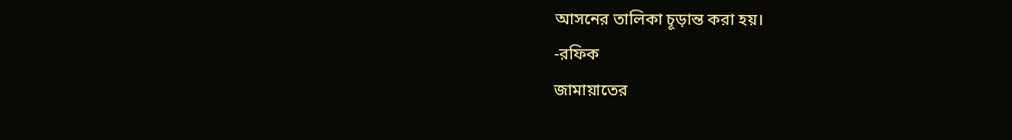আসনের তালিকা চূড়ান্ত করা হয়।
-রফিক
জামায়াতের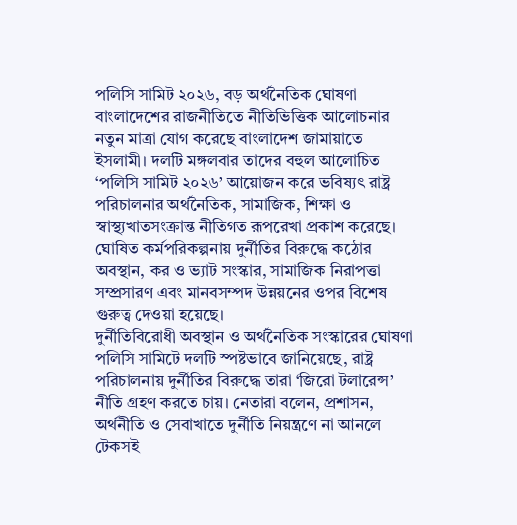পলিসি সামিট ২০২৬, বড় অর্থনৈতিক ঘোষণা
বাংলাদেশের রাজনীতিতে নীতিভিত্তিক আলোচনার নতুন মাত্রা যোগ করেছে বাংলাদেশ জামায়াতে ইসলামী। দলটি মঙ্গলবার তাদের বহুল আলোচিত ‘পলিসি সামিট ২০২৬’ আয়োজন করে ভবিষ্যৎ রাষ্ট্র পরিচালনার অর্থনৈতিক, সামাজিক, শিক্ষা ও স্বাস্থ্যখাতসংক্রান্ত নীতিগত রূপরেখা প্রকাশ করেছে। ঘোষিত কর্মপরিকল্পনায় দুর্নীতির বিরুদ্ধে কঠোর অবস্থান, কর ও ভ্যাট সংস্কার, সামাজিক নিরাপত্তা সম্প্রসারণ এবং মানবসম্পদ উন্নয়নের ওপর বিশেষ গুরুত্ব দেওয়া হয়েছে।
দুর্নীতিবিরোধী অবস্থান ও অর্থনৈতিক সংস্কারের ঘোষণা
পলিসি সামিটে দলটি স্পষ্টভাবে জানিয়েছে, রাষ্ট্র পরিচালনায় দুর্নীতির বিরুদ্ধে তারা ‘জিরো টলারেন্স’ নীতি গ্রহণ করতে চায়। নেতারা বলেন, প্রশাসন, অর্থনীতি ও সেবাখাতে দুর্নীতি নিয়ন্ত্রণে না আনলে টেকসই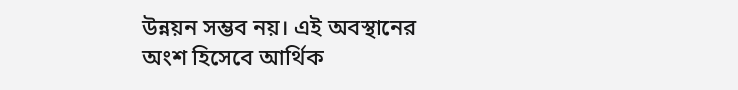উন্নয়ন সম্ভব নয়। এই অবস্থানের অংশ হিসেবে আর্থিক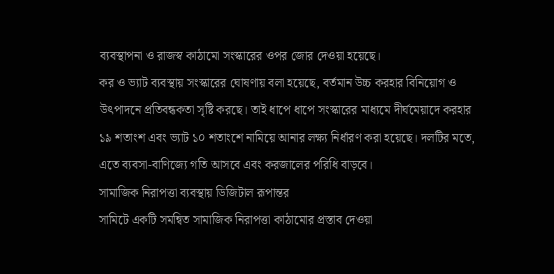ব্যবস্থাপনা ও রাজস্ব কাঠামো সংস্কারের ওপর জোর দেওয়া হয়েছে।
কর ও ভ্যাট ব্যবস্থায় সংস্কারের ঘোষণায় বলা হয়েছে, বর্তমান উচ্চ করহার বিনিয়োগ ও উৎপাদনে প্রতিবন্ধকতা সৃষ্টি করছে। তাই ধাপে ধাপে সংস্কারের মাধ্যমে দীর্ঘমেয়াদে করহার ১৯ শতাংশ এবং ভ্যাট ১০ শতাংশে নামিয়ে আনার লক্ষ্য নির্ধারণ করা হয়েছে। দলটির মতে, এতে ব্যবসা-বাণিজ্যে গতি আসবে এবং করজালের পরিধি বাড়বে।
সামাজিক নিরাপত্তা ব্যবস্থায় ডিজিটাল রূপান্তর
সামিটে একটি সমন্বিত সামাজিক নিরাপত্তা কাঠামোর প্রস্তাব দেওয়া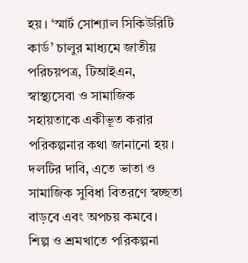হয়। ‘স্মার্ট সোশ্যাল সিকিউরিটি কার্ড’ চালুর মাধ্যমে জাতীয় পরিচয়পত্র, টিআইএন, স্বাস্থ্যসেবা ও সামাজিক সহায়তাকে একীভূত করার পরিকল্পনার কথা জানানো হয়। দলটির দাবি, এতে ভাতা ও সামাজিক সুবিধা বিতরণে স্বচ্ছতা বাড়বে এবং অপচয় কমবে।
শিল্প ও শ্রমখাতে পরিকল্পনা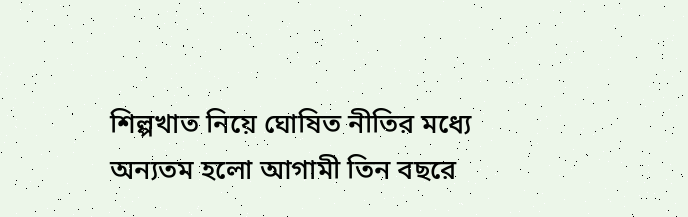শিল্পখাত নিয়ে ঘোষিত নীতির মধ্যে অন্যতম হলো আগামী তিন বছরে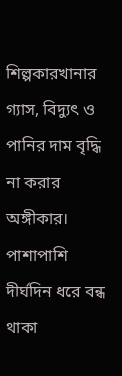শিল্পকারখানার গ্যাস, বিদ্যুৎ ও পানির দাম বৃদ্ধি না করার অঙ্গীকার। পাশাপাশি দীর্ঘদিন ধরে বন্ধ থাকা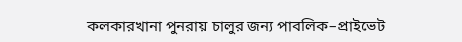কলকারখানা পুনরায় চালুর জন্য পাবলিক–প্রাইভেট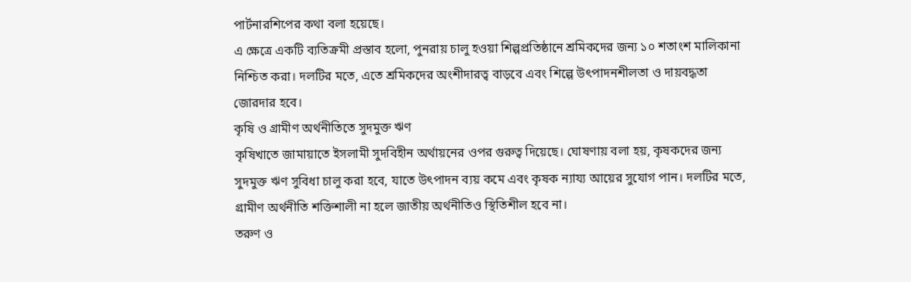পার্টনারশিপের কথা বলা হয়েছে।
এ ক্ষেত্রে একটি ব্যতিক্রমী প্রস্তাব হলো, পুনরায় চালু হওয়া শিল্পপ্রতিষ্ঠানে শ্রমিকদের জন্য ১০ শতাংশ মালিকানা নিশ্চিত করা। দলটির মতে, এতে শ্রমিকদের অংশীদারত্ব বাড়বে এবং শিল্পে উৎপাদনশীলতা ও দায়বদ্ধতা জোরদার হবে।
কৃষি ও গ্রামীণ অর্থনীতিতে সুদমুক্ত ঋণ
কৃষিখাতে জামায়াতে ইসলামী সুদবিহীন অর্থায়নের ওপর গুরুত্ব দিয়েছে। ঘোষণায় বলা হয়, কৃষকদের জন্য সুদমুক্ত ঋণ সুবিধা চালু করা হবে, যাতে উৎপাদন ব্যয় কমে এবং কৃষক ন্যায্য আয়ের সুযোগ পান। দলটির মতে, গ্রামীণ অর্থনীতি শক্তিশালী না হলে জাতীয় অর্থনীতিও স্থিতিশীল হবে না।
তরুণ ও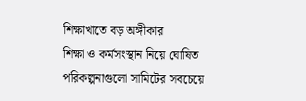শিক্ষাখাতে বড় অঙ্গীকার
শিক্ষা ও কর্মসংস্থান নিয়ে ঘোষিত পরিকল্পনাগুলো সামিটের সবচেয়ে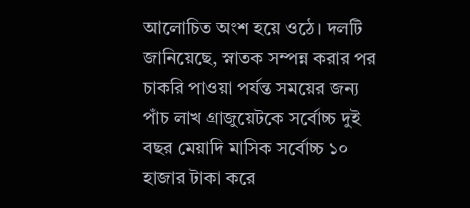আলোচিত অংশ হয়ে ওঠে। দলটি জানিয়েছে, স্নাতক সম্পন্ন করার পর চাকরি পাওয়া পর্যন্ত সময়ের জন্য পাঁচ লাখ গ্রাজুয়েটকে সর্বোচ্চ দুই বছর মেয়াদি মাসিক সর্বোচ্চ ১০ হাজার টাকা করে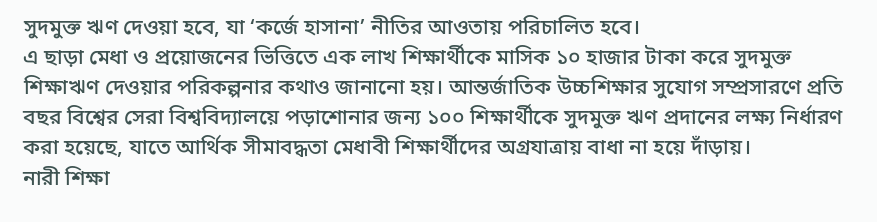সুদমুক্ত ঋণ দেওয়া হবে, যা ‘কর্জে হাসানা’ নীতির আওতায় পরিচালিত হবে।
এ ছাড়া মেধা ও প্রয়োজনের ভিত্তিতে এক লাখ শিক্ষার্থীকে মাসিক ১০ হাজার টাকা করে সুদমুক্ত শিক্ষাঋণ দেওয়ার পরিকল্পনার কথাও জানানো হয়। আন্তর্জাতিক উচ্চশিক্ষার সুযোগ সম্প্রসারণে প্রতি বছর বিশ্বের সেরা বিশ্ববিদ্যালয়ে পড়াশোনার জন্য ১০০ শিক্ষার্থীকে সুদমুক্ত ঋণ প্রদানের লক্ষ্য নির্ধারণ করা হয়েছে, যাতে আর্থিক সীমাবদ্ধতা মেধাবী শিক্ষার্থীদের অগ্রযাত্রায় বাধা না হয়ে দাঁড়ায়।
নারী শিক্ষা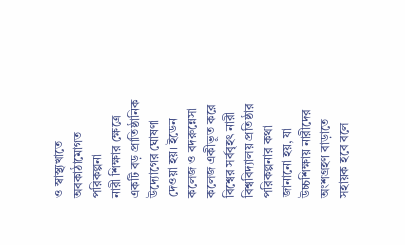ও স্বাস্থ্যখাতে অবকাঠামোগত পরিকল্পনা
নারী শিক্ষার ক্ষেত্রে একটি বড় প্রাতিষ্ঠানিক উদ্যোগের ঘোষণা দেওয়া হয়। ইডেন কলেজ ও বদরুন্নেসা কলেজ একীভূত করে বিশ্বের সর্ববৃহৎ নারী বিশ্ববিদ্যালয় প্রতিষ্ঠার পরিকল্পনার কথা জানানো হয়, যা উচ্চশিক্ষায় নারীদের অংশগ্রহণ বাড়াতে সহায়ক হবে বলে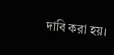দাবি করা হয়।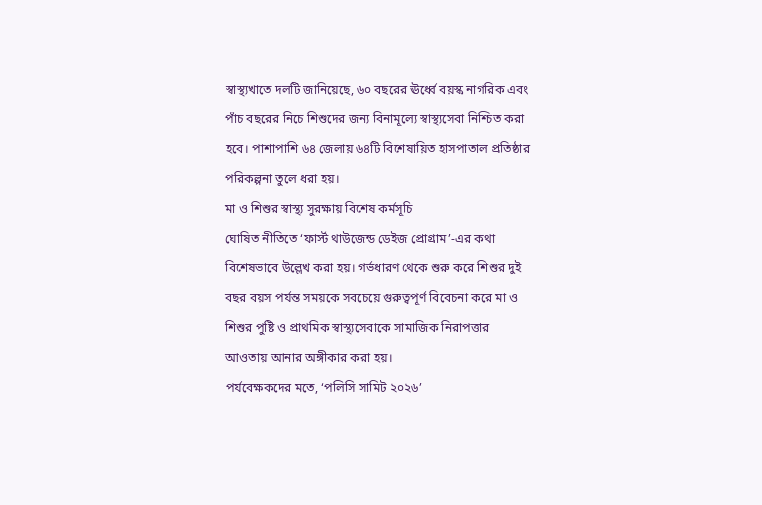স্বাস্থ্যখাতে দলটি জানিয়েছে, ৬০ বছরের ঊর্ধ্বে বয়স্ক নাগরিক এবং পাঁচ বছরের নিচে শিশুদের জন্য বিনামূল্যে স্বাস্থ্যসেবা নিশ্চিত করা হবে। পাশাপাশি ৬৪ জেলায় ৬৪টি বিশেষায়িত হাসপাতাল প্রতিষ্ঠার পরিকল্পনা তুলে ধরা হয়।
মা ও শিশুর স্বাস্থ্য সুরক্ষায় বিশেষ কর্মসূচি
ঘোষিত নীতিতে ‘ফার্স্ট থাউজেন্ড ডেইজ প্রোগ্রাম’-এর কথা বিশেষভাবে উল্লেখ করা হয়। গর্ভধারণ থেকে শুরু করে শিশুর দুই বছর বয়স পর্যন্ত সময়কে সবচেয়ে গুরুত্বপূর্ণ বিবেচনা করে মা ও শিশুর পুষ্টি ও প্রাথমিক স্বাস্থ্যসেবাকে সামাজিক নিরাপত্তার আওতায় আনার অঙ্গীকার করা হয়।
পর্যবেক্ষকদের মতে, ‘পলিসি সামিট ২০২৬’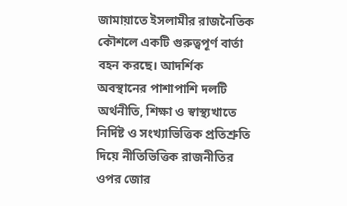জামায়াতে ইসলামীর রাজনৈতিক কৌশলে একটি গুরুত্বপূর্ণ বার্তা বহন করছে। আদর্শিক অবস্থানের পাশাপাশি দলটি অর্থনীতি, শিক্ষা ও স্বাস্থ্যখাতে নির্দিষ্ট ও সংখ্যাভিত্তিক প্রতিশ্রুতি দিয়ে নীতিভিত্তিক রাজনীতির ওপর জোর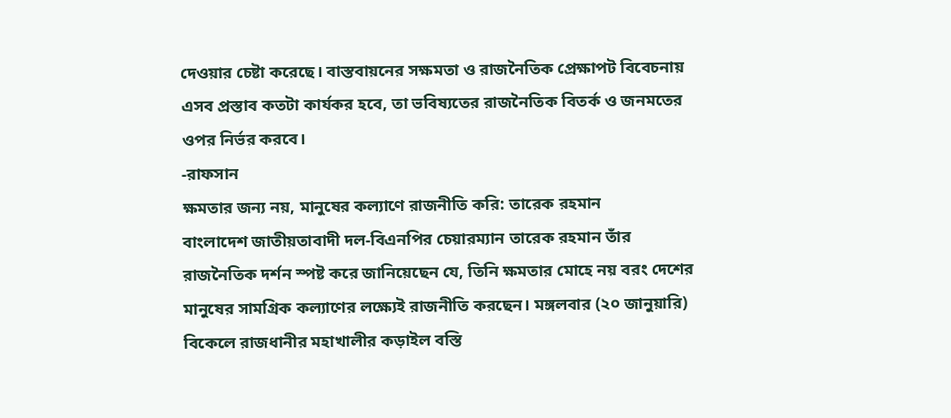দেওয়ার চেষ্টা করেছে। বাস্তবায়নের সক্ষমতা ও রাজনৈতিক প্রেক্ষাপট বিবেচনায় এসব প্রস্তাব কতটা কার্যকর হবে, তা ভবিষ্যতের রাজনৈতিক বিতর্ক ও জনমতের ওপর নির্ভর করবে।
-রাফসান
ক্ষমতার জন্য নয়, মানুষের কল্যাণে রাজনীতি করি: তারেক রহমান
বাংলাদেশ জাতীয়তাবাদী দল-বিএনপির চেয়ারম্যান তারেক রহমান তাঁর রাজনৈতিক দর্শন স্পষ্ট করে জানিয়েছেন যে, তিনি ক্ষমতার মোহে নয় বরং দেশের মানুষের সামগ্রিক কল্যাণের লক্ষ্যেই রাজনীতি করছেন। মঙ্গলবার (২০ জানুয়ারি) বিকেলে রাজধানীর মহাখালীর কড়াইল বস্তি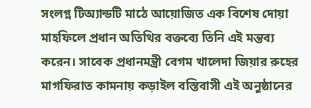সংলগ্ন টিঅ্যান্ডটি মাঠে আয়োজিত এক বিশেষ দোয়া মাহফিলে প্রধান অতিথির বক্তব্যে তিনি এই মন্তব্য করেন। সাবেক প্রধানমন্ত্রী বেগম খালেদা জিয়ার রুহের মাগফিরাত কামনায় কড়াইল বস্তিবাসী এই অনুষ্ঠানের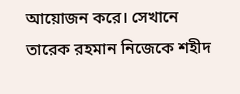আয়োজন করে। সেখানে তারেক রহমান নিজেকে শহীদ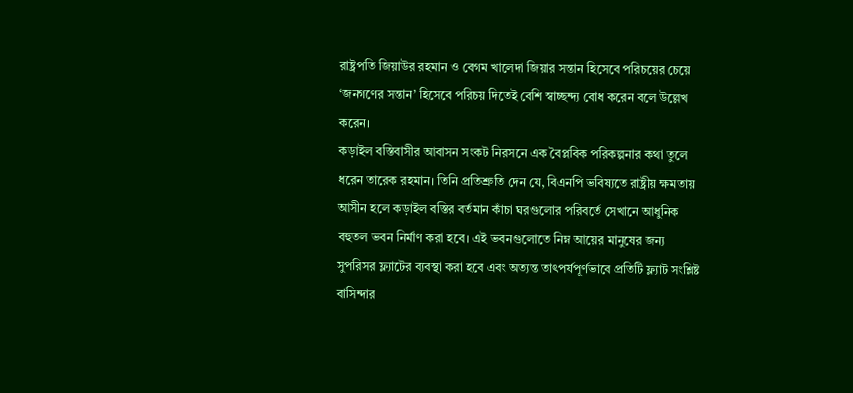রাষ্ট্রপতি জিয়াউর রহমান ও বেগম খালেদা জিয়ার সন্তান হিসেবে পরিচয়ের চেয়ে ‘জনগণের সন্তান’ হিসেবে পরিচয় দিতেই বেশি স্বাচ্ছন্দ্য বোধ করেন বলে উল্লেখ করেন।
কড়াইল বস্তিবাসীর আবাসন সংকট নিরসনে এক বৈপ্লবিক পরিকল্পনার কথা তুলে ধরেন তারেক রহমান। তিনি প্রতিশ্রুতি দেন যে, বিএনপি ভবিষ্যতে রাষ্ট্রীয় ক্ষমতায় আসীন হলে কড়াইল বস্তির বর্তমান কাঁচা ঘরগুলোর পরিবর্তে সেখানে আধুনিক বহুতল ভবন নির্মাণ করা হবে। এই ভবনগুলোতে নিম্ন আয়ের মানুষের জন্য সুপরিসর ফ্ল্যাটের ব্যবস্থা করা হবে এবং অত্যন্ত তাৎপর্যপূর্ণভাবে প্রতিটি ফ্ল্যাট সংশ্লিষ্ট বাসিন্দার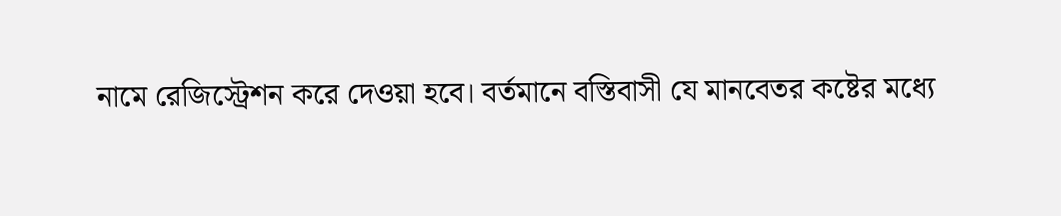নামে রেজিস্ট্রেশন করে দেওয়া হবে। বর্তমানে বস্তিবাসী যে মানবেতর কষ্টের মধ্যে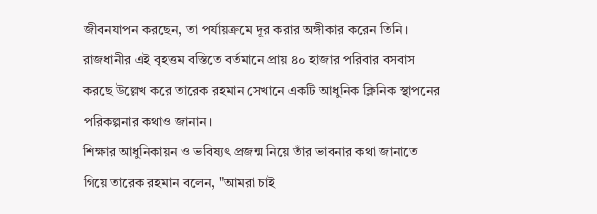জীবনযাপন করছেন, তা পর্যায়ক্রমে দূর করার অঙ্গীকার করেন তিনি। রাজধানীর এই বৃহত্তম বস্তিতে বর্তমানে প্রায় ৪০ হাজার পরিবার বসবাস করছে উল্লেখ করে তারেক রহমান সেখানে একটি আধুনিক ক্লিনিক স্থাপনের পরিকল্পনার কথাও জানান।
শিক্ষার আধুনিকায়ন ও ভবিষ্যৎ প্রজন্ম নিয়ে তাঁর ভাবনার কথা জানাতে গিয়ে তারেক রহমান বলেন, "আমরা চাই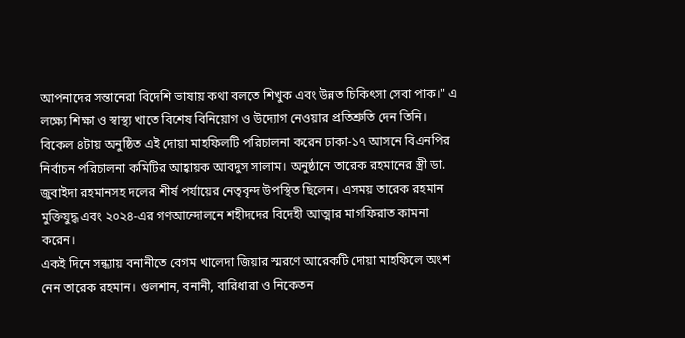আপনাদের সন্তানেরা বিদেশি ভাষায় কথা বলতে শিখুক এবং উন্নত চিকিৎসা সেবা পাক।" এ লক্ষ্যে শিক্ষা ও স্বাস্থ্য খাতে বিশেষ বিনিয়োগ ও উদ্যোগ নেওয়ার প্রতিশ্রুতি দেন তিনি। বিকেল ৪টায় অনুষ্ঠিত এই দোয়া মাহফিলটি পরিচালনা করেন ঢাকা-১৭ আসনে বিএনপির নির্বাচন পরিচালনা কমিটির আহ্বায়ক আবদুস সালাম। অনুষ্ঠানে তারেক রহমানের স্ত্রী ডা. জুবাইদা রহমানসহ দলের শীর্ষ পর্যায়ের নেতৃবৃন্দ উপস্থিত ছিলেন। এসময় তারেক রহমান মুক্তিযুদ্ধ এবং ২০২৪-এর গণআন্দোলনে শহীদদের বিদেহী আত্মার মাগফিরাত কামনা করেন।
একই দিনে সন্ধ্যায় বনানীতে বেগম খালেদা জিয়ার স্মরণে আরেকটি দোয়া মাহফিলে অংশ নেন তারেক রহমান। গুলশান, বনানী, বারিধারা ও নিকেতন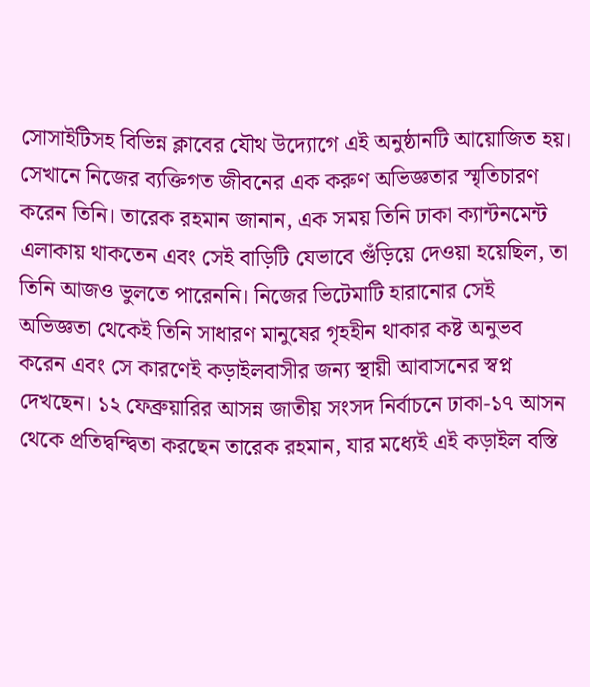সোসাইটিসহ বিভিন্ন ক্লাবের যৌথ উদ্যোগে এই অনুষ্ঠানটি আয়োজিত হয়। সেখানে নিজের ব্যক্তিগত জীবনের এক করুণ অভিজ্ঞতার স্মৃতিচারণ করেন তিনি। তারেক রহমান জানান, এক সময় তিনি ঢাকা ক্যান্টনমেন্ট এলাকায় থাকতেন এবং সেই বাড়িটি যেভাবে গুঁড়িয়ে দেওয়া হয়েছিল, তা তিনি আজও ভুলতে পারেননি। নিজের ভিটেমাটি হারানোর সেই অভিজ্ঞতা থেকেই তিনি সাধারণ মানুষের গৃহহীন থাকার কষ্ট অনুভব করেন এবং সে কারণেই কড়াইলবাসীর জন্য স্থায়ী আবাসনের স্বপ্ন দেখছেন। ১২ ফেব্রুয়ারির আসন্ন জাতীয় সংসদ নির্বাচনে ঢাকা-১৭ আসন থেকে প্রতিদ্বন্দ্বিতা করছেন তারেক রহমান, যার মধ্যেই এই কড়াইল বস্তি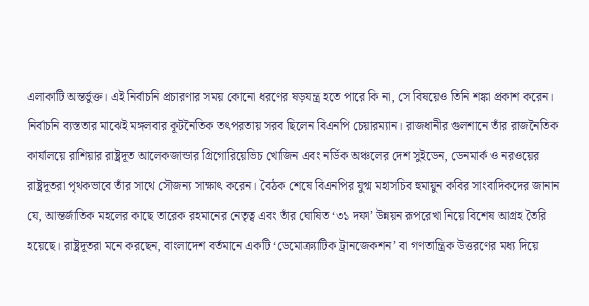এলাকাটি অন্তর্ভুক্ত। এই নির্বাচনি প্রচারণার সময় কোনো ধরণের ষড়যন্ত্র হতে পারে কি না, সে বিষয়েও তিনি শঙ্কা প্রকাশ করেন।
নির্বাচনি ব্যস্ততার মাঝেই মঙ্গলবার কূটনৈতিক তৎপরতায় সরব ছিলেন বিএনপি চেয়ারম্যান। রাজধানীর গুলশানে তাঁর রাজনৈতিক কার্যালয়ে রাশিয়ার রাষ্ট্রদূত আলেকজান্ডার গ্রিগোরিয়েভিচ খোজিন এবং নর্ডিক অঞ্চলের দেশ সুইডেন, ডেনমার্ক ও নরওয়ের রাষ্ট্রদূতরা পৃথকভাবে তাঁর সাথে সৌজন্য সাক্ষাৎ করেন। বৈঠক শেষে বিএনপির যুগ্ম মহাসচিব হুমায়ুন কবির সাংবাদিকদের জানান যে, আন্তর্জাতিক মহলের কাছে তারেক রহমানের নেতৃত্ব এবং তাঁর ঘোষিত ‘৩১ দফা’ উন্নয়ন রূপরেখা নিয়ে বিশেষ আগ্রহ তৈরি হয়েছে। রাষ্ট্রদূতরা মনে করছেন, বাংলাদেশ বর্তমানে একটি ‘ডেমোক্র্যাটিক ট্রানজেকশন’ বা গণতান্ত্রিক উত্তরণের মধ্য দিয়ে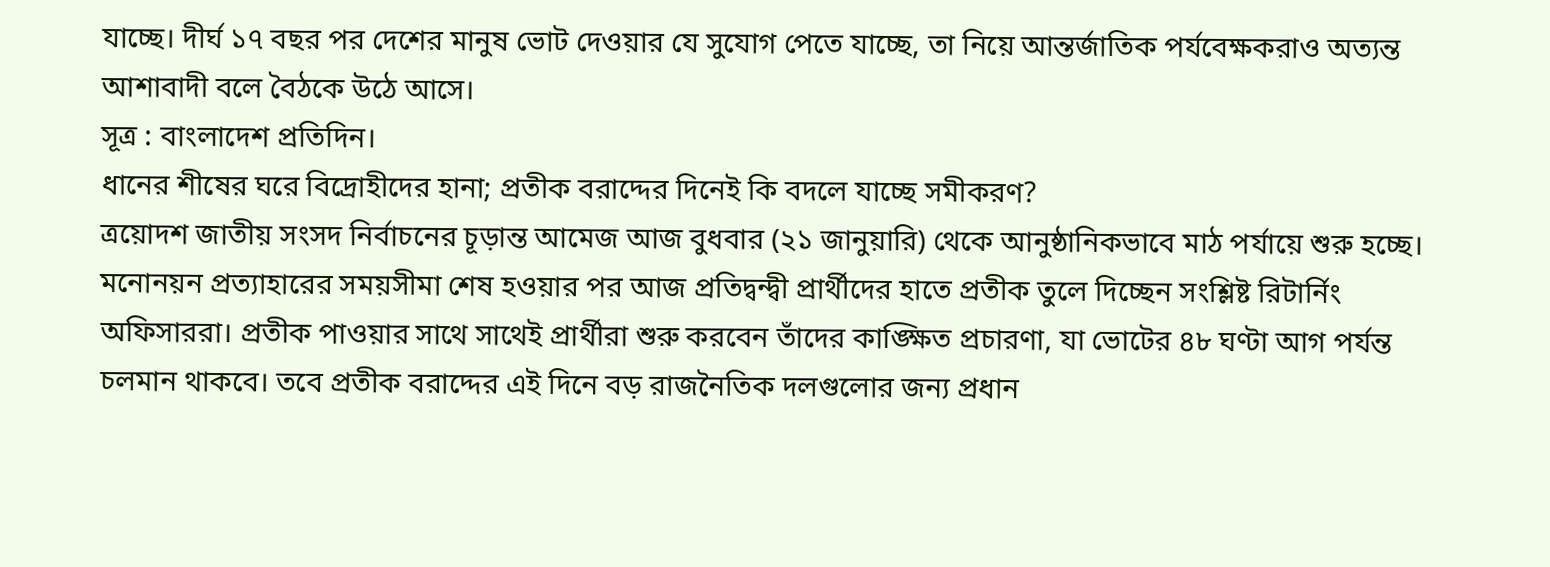যাচ্ছে। দীর্ঘ ১৭ বছর পর দেশের মানুষ ভোট দেওয়ার যে সুযোগ পেতে যাচ্ছে, তা নিয়ে আন্তর্জাতিক পর্যবেক্ষকরাও অত্যন্ত আশাবাদী বলে বৈঠকে উঠে আসে।
সূত্র : বাংলাদেশ প্রতিদিন।
ধানের শীষের ঘরে বিদ্রোহীদের হানা; প্রতীক বরাদ্দের দিনেই কি বদলে যাচ্ছে সমীকরণ?
ত্রয়োদশ জাতীয় সংসদ নির্বাচনের চূড়ান্ত আমেজ আজ বুধবার (২১ জানুয়ারি) থেকে আনুষ্ঠানিকভাবে মাঠ পর্যায়ে শুরু হচ্ছে। মনোনয়ন প্রত্যাহারের সময়সীমা শেষ হওয়ার পর আজ প্রতিদ্বন্দ্বী প্রার্থীদের হাতে প্রতীক তুলে দিচ্ছেন সংশ্লিষ্ট রিটার্নিং অফিসাররা। প্রতীক পাওয়ার সাথে সাথেই প্রার্থীরা শুরু করবেন তাঁদের কাঙ্ক্ষিত প্রচারণা, যা ভোটের ৪৮ ঘণ্টা আগ পর্যন্ত চলমান থাকবে। তবে প্রতীক বরাদ্দের এই দিনে বড় রাজনৈতিক দলগুলোর জন্য প্রধান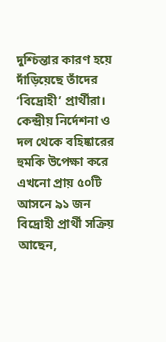দুশ্চিন্তার কারণ হয়ে দাঁড়িয়েছে তাঁদের ‘বিদ্রোহী’ প্রার্থীরা। কেন্দ্রীয় নির্দেশনা ও দল থেকে বহিষ্কারের হুমকি উপেক্ষা করে এখনো প্রায় ৫০টি আসনে ৯১ জন বিদ্রোহী প্রার্থী সক্রিয় আছেন,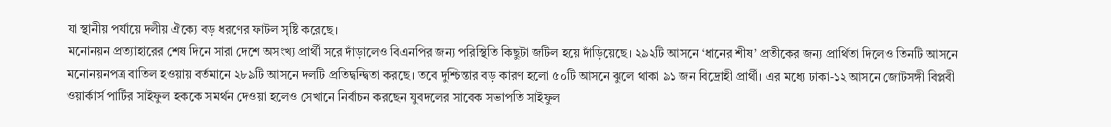যা স্থানীয় পর্যায়ে দলীয় ঐক্যে বড় ধরণের ফাটল সৃষ্টি করেছে।
মনোনয়ন প্রত্যাহারের শেষ দিনে সারা দেশে অসংখ্য প্রার্থী সরে দাঁড়ালেও বিএনপির জন্য পরিস্থিতি কিছুটা জটিল হয়ে দাঁড়িয়েছে। ২৯২টি আসনে ‘ধানের শীষ’ প্রতীকের জন্য প্রার্থিতা দিলেও তিনটি আসনে মনোনয়নপত্র বাতিল হওয়ায় বর্তমানে ২৮৯টি আসনে দলটি প্রতিদ্বন্দ্বিতা করছে। তবে দুশ্চিন্তার বড় কারণ হলো ৫০টি আসনে ঝুলে থাকা ৯১ জন বিদ্রোহী প্রার্থী। এর মধ্যে ঢাকা-১২ আসনে জোটসঙ্গী বিপ্লবী ওয়ার্কার্স পার্টির সাইফুল হককে সমর্থন দেওয়া হলেও সেখানে নির্বাচন করছেন যুবদলের সাবেক সভাপতি সাইফুল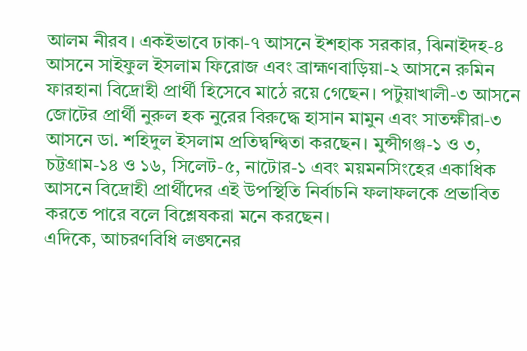আলম নীরব। একইভাবে ঢাকা-৭ আসনে ইশহাক সরকার, ঝিনাইদহ-৪ আসনে সাইফুল ইসলাম ফিরোজ এবং ব্রাহ্মণবাড়িয়া-২ আসনে রুমিন ফারহানা বিদ্রোহী প্রার্থী হিসেবে মাঠে রয়ে গেছেন। পটুয়াখালী-৩ আসনে জোটের প্রার্থী নুরুল হক নুরের বিরুদ্ধে হাসান মামুন এবং সাতক্ষীরা-৩ আসনে ডা. শহিদুল ইসলাম প্রতিদ্বন্দ্বিতা করছেন। মুন্সীগঞ্জ-১ ও ৩, চট্টগ্রাম-১৪ ও ১৬, সিলেট-৫, নাটোর-১ এবং ময়মনসিংহের একাধিক আসনে বিদ্রোহী প্রার্থীদের এই উপস্থিতি নির্বাচনি ফলাফলকে প্রভাবিত করতে পারে বলে বিশ্লেষকরা মনে করছেন।
এদিকে, আচরণবিধি লঙ্ঘনের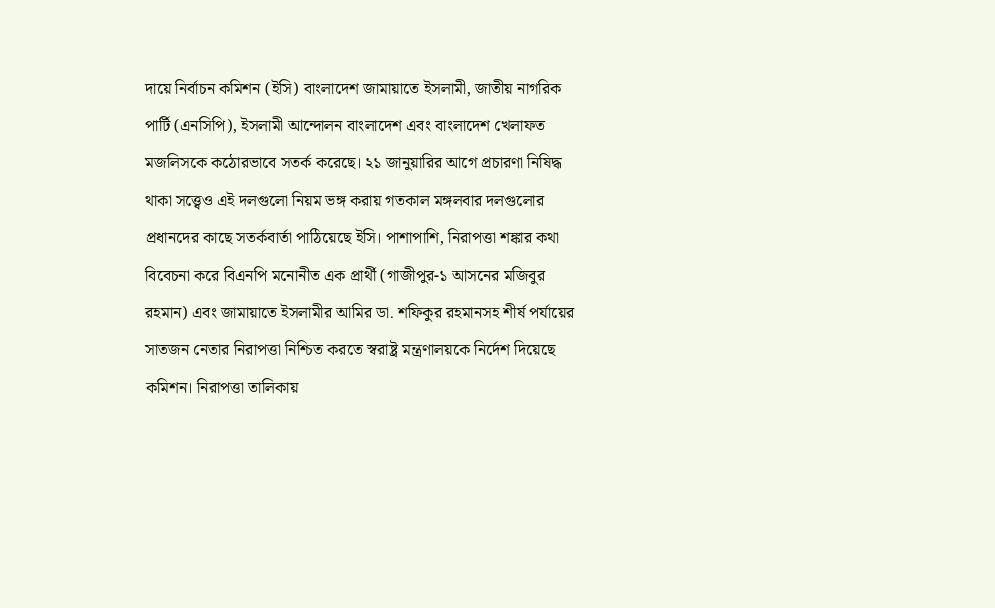দায়ে নির্বাচন কমিশন (ইসি) বাংলাদেশ জামায়াতে ইসলামী, জাতীয় নাগরিক পার্টি (এনসিপি), ইসলামী আন্দোলন বাংলাদেশ এবং বাংলাদেশ খেলাফত মজলিসকে কঠোরভাবে সতর্ক করেছে। ২১ জানুয়ারির আগে প্রচারণা নিষিদ্ধ থাকা সত্ত্বেও এই দলগুলো নিয়ম ভঙ্গ করায় গতকাল মঙ্গলবার দলগুলোর প্রধানদের কাছে সতর্কবার্তা পাঠিয়েছে ইসি। পাশাপাশি, নিরাপত্তা শঙ্কার কথা বিবেচনা করে বিএনপি মনোনীত এক প্রার্থী (গাজীপুর-১ আসনের মজিবুর রহমান) এবং জামায়াতে ইসলামীর আমির ডা. শফিকুর রহমানসহ শীর্ষ পর্যায়ের সাতজন নেতার নিরাপত্তা নিশ্চিত করতে স্বরাষ্ট্র মন্ত্রণালয়কে নির্দেশ দিয়েছে কমিশন। নিরাপত্তা তালিকায়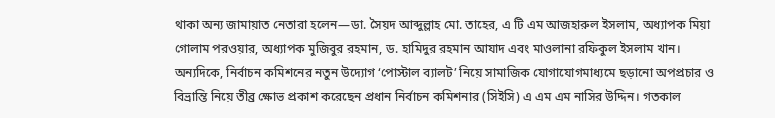থাকা অন্য জামায়াত নেতারা হলেন—ডা. সৈয়দ আব্দুল্লাহ মো. তাহের, এ টি এম আজহারুল ইসলাম, অধ্যাপক মিয়া গোলাম পরওয়ার, অধ্যাপক মুজিবুর রহমান, ড. হামিদুর রহমান আযাদ এবং মাওলানা রফিকুল ইসলাম খান।
অন্যদিকে, নির্বাচন কমিশনের নতুন উদ্যোগ ‘পোস্টাল ব্যালট’ নিয়ে সামাজিক যোগাযোগমাধ্যমে ছড়ানো অপপ্রচার ও বিভ্রান্তি নিয়ে তীব্র ক্ষোভ প্রকাশ করেছেন প্রধান নির্বাচন কমিশনার (সিইসি) এ এম এম নাসির উদ্দিন। গতকাল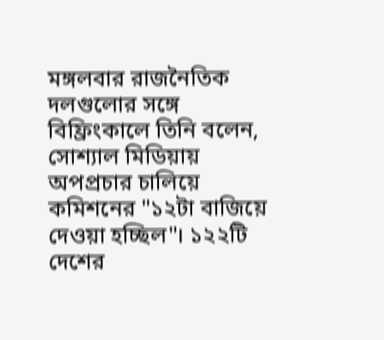মঙ্গলবার রাজনৈতিক দলগুলোর সঙ্গে বিফ্রিংকালে তিনি বলেন, সোশ্যাল মিডিয়ায় অপপ্রচার চালিয়ে কমিশনের "১২টা বাজিয়ে দেওয়া হচ্ছিল"। ১২২টি দেশের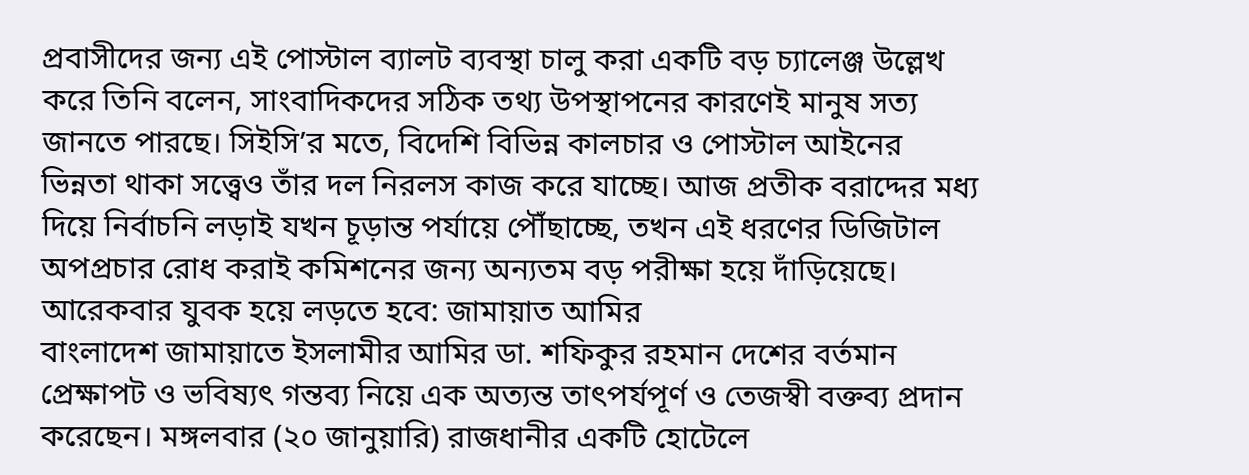প্রবাসীদের জন্য এই পোস্টাল ব্যালট ব্যবস্থা চালু করা একটি বড় চ্যালেঞ্জ উল্লেখ করে তিনি বলেন, সাংবাদিকদের সঠিক তথ্য উপস্থাপনের কারণেই মানুষ সত্য জানতে পারছে। সিইসি’র মতে, বিদেশি বিভিন্ন কালচার ও পোস্টাল আইনের ভিন্নতা থাকা সত্ত্বেও তাঁর দল নিরলস কাজ করে যাচ্ছে। আজ প্রতীক বরাদ্দের মধ্য দিয়ে নির্বাচনি লড়াই যখন চূড়ান্ত পর্যায়ে পৌঁছাচ্ছে, তখন এই ধরণের ডিজিটাল অপপ্রচার রোধ করাই কমিশনের জন্য অন্যতম বড় পরীক্ষা হয়ে দাঁড়িয়েছে।
আরেকবার যুবক হয়ে লড়তে হবে: জামায়াত আমির
বাংলাদেশ জামায়াতে ইসলামীর আমির ডা. শফিকুর রহমান দেশের বর্তমান প্রেক্ষাপট ও ভবিষ্যৎ গন্তব্য নিয়ে এক অত্যন্ত তাৎপর্যপূর্ণ ও তেজস্বী বক্তব্য প্রদান করেছেন। মঙ্গলবার (২০ জানুয়ারি) রাজধানীর একটি হোটেলে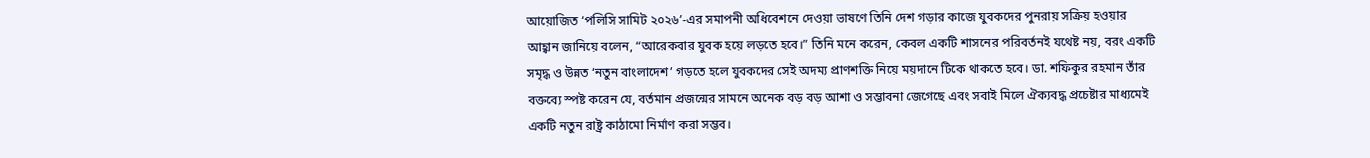আয়োজিত ‘পলিসি সামিট ২০২৬’-এর সমাপনী অধিবেশনে দেওয়া ভাষণে তিনি দেশ গড়ার কাজে যুবকদের পুনরায় সক্রিয় হওয়ার আহ্বান জানিয়ে বলেন, “আরেকবার যুবক হয়ে লড়তে হবে।” তিনি মনে করেন, কেবল একটি শাসনের পরিবর্তনই যথেষ্ট নয়, বরং একটি সমৃদ্ধ ও উন্নত ‘নতুন বাংলাদেশ’ গড়তে হলে যুবকদের সেই অদম্য প্রাণশক্তি নিয়ে ময়দানে টিকে থাকতে হবে। ডা. শফিকুর রহমান তাঁর বক্তব্যে স্পষ্ট করেন যে, বর্তমান প্রজন্মের সামনে অনেক বড় বড় আশা ও সম্ভাবনা জেগেছে এবং সবাই মিলে ঐক্যবদ্ধ প্রচেষ্টার মাধ্যমেই একটি নতুন রাষ্ট্র কাঠামো নির্মাণ করা সম্ভব।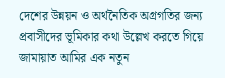দেশের উন্নয়ন ও অর্থনৈতিক অগ্রগতির জন্য প্রবাসীদের ভূমিকার কথা উল্লেখ করতে গিয়ে জামায়াত আমির এক নতুন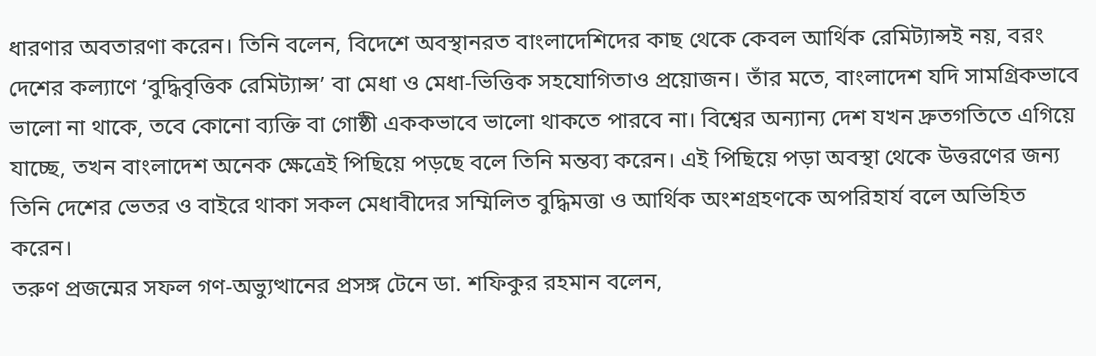ধারণার অবতারণা করেন। তিনি বলেন, বিদেশে অবস্থানরত বাংলাদেশিদের কাছ থেকে কেবল আর্থিক রেমিট্যান্সই নয়, বরং দেশের কল্যাণে ‘বুদ্ধিবৃত্তিক রেমিট্যান্স’ বা মেধা ও মেধা-ভিত্তিক সহযোগিতাও প্রয়োজন। তাঁর মতে, বাংলাদেশ যদি সামগ্রিকভাবে ভালো না থাকে, তবে কোনো ব্যক্তি বা গোষ্ঠী এককভাবে ভালো থাকতে পারবে না। বিশ্বের অন্যান্য দেশ যখন দ্রুতগতিতে এগিয়ে যাচ্ছে, তখন বাংলাদেশ অনেক ক্ষেত্রেই পিছিয়ে পড়ছে বলে তিনি মন্তব্য করেন। এই পিছিয়ে পড়া অবস্থা থেকে উত্তরণের জন্য তিনি দেশের ভেতর ও বাইরে থাকা সকল মেধাবীদের সম্মিলিত বুদ্ধিমত্তা ও আর্থিক অংশগ্রহণকে অপরিহার্য বলে অভিহিত করেন।
তরুণ প্রজন্মের সফল গণ-অভ্যুত্থানের প্রসঙ্গ টেনে ডা. শফিকুর রহমান বলেন,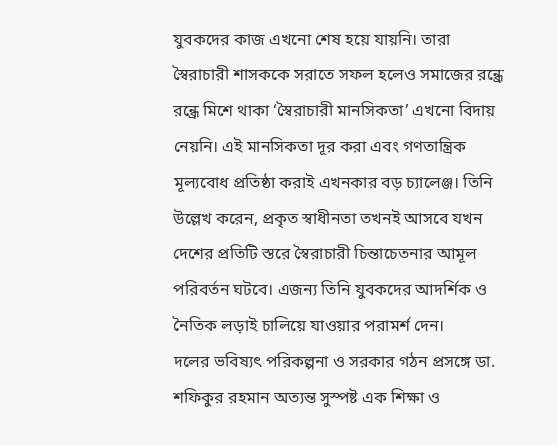যুবকদের কাজ এখনো শেষ হয়ে যায়নি। তারা স্বৈরাচারী শাসককে সরাতে সফল হলেও সমাজের রন্ধ্রে রন্ধ্রে মিশে থাকা ‘স্বৈরাচারী মানসিকতা’ এখনো বিদায় নেয়নি। এই মানসিকতা দূর করা এবং গণতান্ত্রিক মূল্যবোধ প্রতিষ্ঠা করাই এখনকার বড় চ্যালেঞ্জ। তিনি উল্লেখ করেন, প্রকৃত স্বাধীনতা তখনই আসবে যখন দেশের প্রতিটি স্তরে স্বৈরাচারী চিন্তাচেতনার আমূল পরিবর্তন ঘটবে। এজন্য তিনি যুবকদের আদর্শিক ও নৈতিক লড়াই চালিয়ে যাওয়ার পরামর্শ দেন।
দলের ভবিষ্যৎ পরিকল্পনা ও সরকার গঠন প্রসঙ্গে ডা. শফিকুর রহমান অত্যন্ত সুস্পষ্ট এক শিক্ষা ও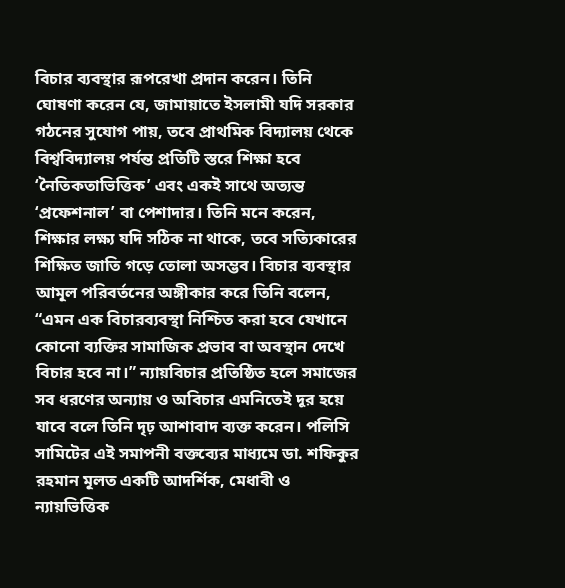বিচার ব্যবস্থার রূপরেখা প্রদান করেন। তিনি ঘোষণা করেন যে, জামায়াতে ইসলামী যদি সরকার গঠনের সুযোগ পায়, তবে প্রাথমিক বিদ্যালয় থেকে বিশ্ববিদ্যালয় পর্যন্ত প্রতিটি স্তরে শিক্ষা হবে ‘নৈতিকতাভিত্তিক’ এবং একই সাথে অত্যন্ত ‘প্রফেশনাল’ বা পেশাদার। তিনি মনে করেন, শিক্ষার লক্ষ্য যদি সঠিক না থাকে, তবে সত্যিকারের শিক্ষিত জাতি গড়ে তোলা অসম্ভব। বিচার ব্যবস্থার আমূল পরিবর্তনের অঙ্গীকার করে তিনি বলেন, “এমন এক বিচারব্যবস্থা নিশ্চিত করা হবে যেখানে কোনো ব্যক্তির সামাজিক প্রভাব বা অবস্থান দেখে বিচার হবে না।” ন্যায়বিচার প্রতিষ্ঠিত হলে সমাজের সব ধরণের অন্যায় ও অবিচার এমনিতেই দূর হয়ে যাবে বলে তিনি দৃঢ় আশাবাদ ব্যক্ত করেন। পলিসি সামিটের এই সমাপনী বক্তব্যের মাধ্যমে ডা. শফিকুর রহমান মূলত একটি আদর্শিক, মেধাবী ও ন্যায়ভিত্তিক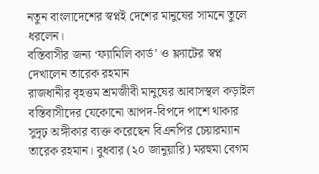নতুন বাংলাদেশের স্বপ্নই দেশের মানুষের সামনে তুলে ধরলেন।
বস্তিবাসীর জন্য ‘ফ্যামিলি কার্ড’ ও ফ্ল্যাটের স্বপ্ন দেখালেন তারেক রহমান
রাজধানীর বৃহত্তম শ্রমজীবী মানুষের আবাসস্থল কড়াইল বস্তিবাসীদের যেকোনো আপদ-বিপদে পাশে থাকার সুদৃঢ় অঙ্গীকার ব্যক্ত করেছেন বিএনপির চেয়ারম্যান তারেক রহমান। বুধবার (২০ জানুয়ারি) মরহুমা বেগম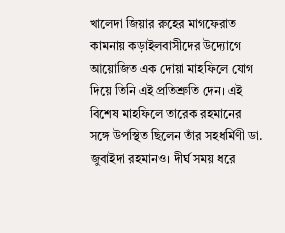খালেদা জিয়ার রুহের মাগফেরাত কামনায় কড়াইলবাসীদের উদ্যোগে আয়োজিত এক দোয়া মাহফিলে যোগ দিয়ে তিনি এই প্রতিশ্রুতি দেন। এই বিশেষ মাহফিলে তারেক রহমানের সঙ্গে উপস্থিত ছিলেন তাঁর সহধর্মিণী ডা. জুবাইদা রহমানও। দীর্ঘ সময় ধরে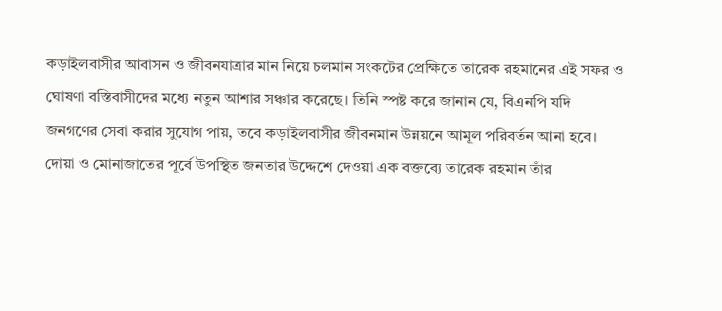কড়াইলবাসীর আবাসন ও জীবনযাত্রার মান নিয়ে চলমান সংকটের প্রেক্ষিতে তারেক রহমানের এই সফর ও ঘোষণা বস্তিবাসীদের মধ্যে নতুন আশার সঞ্চার করেছে। তিনি স্পষ্ট করে জানান যে, বিএনপি যদি জনগণের সেবা করার সুযোগ পায়, তবে কড়াইলবাসীর জীবনমান উন্নয়নে আমূল পরিবর্তন আনা হবে।
দোয়া ও মোনাজাতের পূর্বে উপস্থিত জনতার উদ্দেশে দেওয়া এক বক্তব্যে তারেক রহমান তাঁর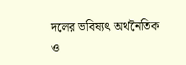দলের ভবিষ্যৎ অর্থনৈতিক ও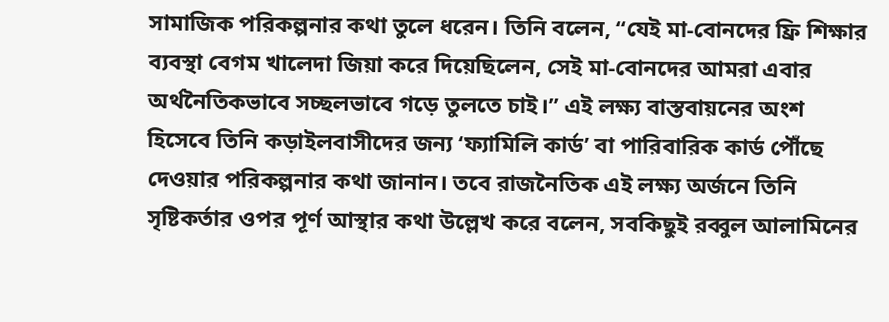সামাজিক পরিকল্পনার কথা তুলে ধরেন। তিনি বলেন, “যেই মা-বোনদের ফ্রি শিক্ষার ব্যবস্থা বেগম খালেদা জিয়া করে দিয়েছিলেন, সেই মা-বোনদের আমরা এবার অর্থনৈতিকভাবে সচ্ছলভাবে গড়ে তুলতে চাই।” এই লক্ষ্য বাস্তবায়নের অংশ হিসেবে তিনি কড়াইলবাসীদের জন্য ‘ফ্যামিলি কার্ড’ বা পারিবারিক কার্ড পৌঁছে দেওয়ার পরিকল্পনার কথা জানান। তবে রাজনৈতিক এই লক্ষ্য অর্জনে তিনি সৃষ্টিকর্তার ওপর পূর্ণ আস্থার কথা উল্লেখ করে বলেন, সবকিছুই রব্বুল আলামিনের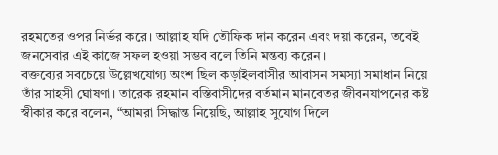রহমতের ওপর নির্ভর করে। আল্লাহ যদি তৌফিক দান করেন এবং দয়া করেন, তবেই জনসেবার এই কাজে সফল হওয়া সম্ভব বলে তিনি মন্তব্য করেন।
বক্তব্যের সবচেয়ে উল্লেখযোগ্য অংশ ছিল কড়াইলবাসীর আবাসন সমস্যা সমাধান নিয়ে তাঁর সাহসী ঘোষণা। তারেক রহমান বস্তিবাসীদের বর্তমান মানবেতর জীবনযাপনের কষ্ট স্বীকার করে বলেন, “আমরা সিদ্ধান্ত নিয়েছি, আল্লাহ সুযোগ দিলে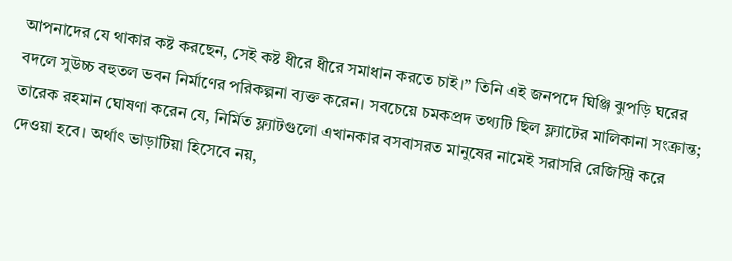আপনাদের যে থাকার কষ্ট করছেন, সেই কষ্ট ধীরে ধীরে সমাধান করতে চাই।” তিনি এই জনপদে ঘিঞ্জি ঝুপড়ি ঘরের বদলে সুউচ্চ বহুতল ভবন নির্মাণের পরিকল্পনা ব্যক্ত করেন। সবচেয়ে চমকপ্রদ তথ্যটি ছিল ফ্ল্যাটের মালিকানা সংক্রান্ত; তারেক রহমান ঘোষণা করেন যে, নির্মিত ফ্ল্যাটগুলো এখানকার বসবাসরত মানুষের নামেই সরাসরি রেজিস্ট্রি করে দেওয়া হবে। অর্থাৎ ভাড়াটিয়া হিসেবে নয়,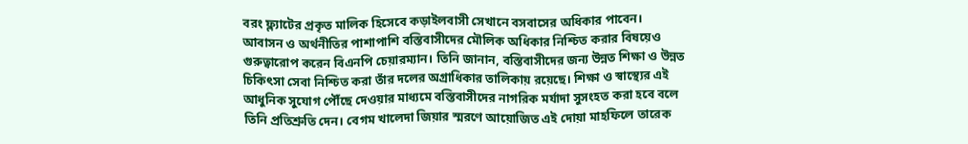বরং ফ্ল্যাটের প্রকৃত মালিক হিসেবে কড়াইলবাসী সেখানে বসবাসের অধিকার পাবেন।
আবাসন ও অর্থনীতির পাশাপাশি বস্তিবাসীদের মৌলিক অধিকার নিশ্চিত করার বিষয়েও গুরুত্বারোপ করেন বিএনপি চেয়ারম্যান। তিনি জানান, বস্তিবাসীদের জন্য উন্নত শিক্ষা ও উন্নত চিকিৎসা সেবা নিশ্চিত করা তাঁর দলের অগ্রাধিকার তালিকায় রয়েছে। শিক্ষা ও স্বাস্থ্যের এই আধুনিক সুযোগ পৌঁছে দেওয়ার মাধ্যমে বস্তিবাসীদের নাগরিক মর্যাদা সুসংহত করা হবে বলে তিনি প্রতিশ্রুতি দেন। বেগম খালেদা জিয়ার স্মরণে আয়োজিত এই দোয়া মাহফিলে তারেক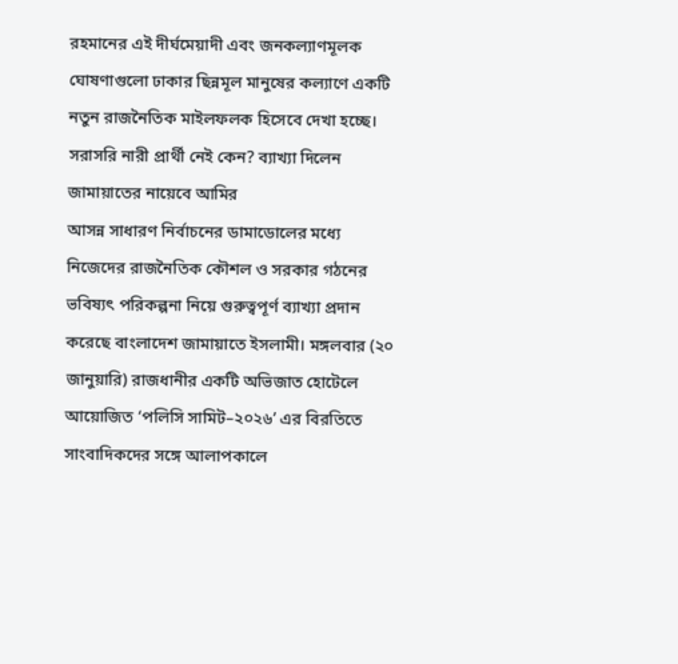রহমানের এই দীর্ঘমেয়াদী এবং জনকল্যাণমূলক ঘোষণাগুলো ঢাকার ছিন্নমূল মানুষের কল্যাণে একটি নতুন রাজনৈতিক মাইলফলক হিসেবে দেখা হচ্ছে।
সরাসরি নারী প্রার্থী নেই কেন? ব্যাখ্যা দিলেন জামায়াতের নায়েবে আমির
আসন্ন সাধারণ নির্বাচনের ডামাডোলের মধ্যে নিজেদের রাজনৈতিক কৌশল ও সরকার গঠনের ভবিষ্যৎ পরিকল্পনা নিয়ে গুরুত্বপূর্ণ ব্যাখ্যা প্রদান করেছে বাংলাদেশ জামায়াতে ইসলামী। মঙ্গলবার (২০ জানুয়ারি) রাজধানীর একটি অভিজাত হোটেলে আয়োজিত ‘পলিসি সামিট–২০২৬’ এর বিরতিতে সাংবাদিকদের সঙ্গে আলাপকালে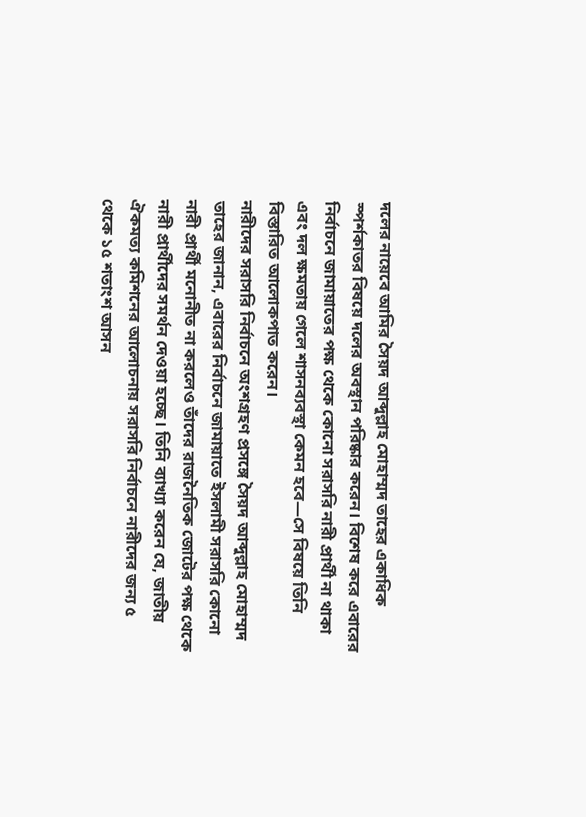দলের নায়েবে আমির সৈয়দ আব্দুল্লাহ মোহাম্মদ তাহের একাধিক স্পর্শকাতর বিষয়ে দলের অবস্থান পরিষ্কার করেন। বিশেষ করে এবারের নির্বাচনে জামায়াতের পক্ষ থেকে কোনো সরাসরি নারী প্রার্থী না থাকা এবং দল ক্ষমতায় গেলে শাসনব্যবস্থা কেমন হবে—সে বিষয়ে তিনি বিস্তারিত আলোকপাত করেন।
নারীদের সরাসরি নির্বাচনে অংশগ্রহণ প্রসঙ্গে সৈয়দ আব্দুল্লাহ মোহাম্মদ তাহের জানান, এবারের নির্বাচনে জামায়াতে ইসলামী সরাসরি কোনো নারী প্রার্থী মনোনীত না করলেও তাঁদের রাজনৈতিক জোটের পক্ষ থেকে নারী প্রার্থীদের সমর্থন দেওয়া হচ্ছে। তিনি ব্যাখ্যা করেন যে, জাতীয় ঐকমত্য কমিশনের আলোচনায় সরাসরি নির্বাচনে নারীদের জন্য ৫ থেকে ১৫ শতাংশ আসন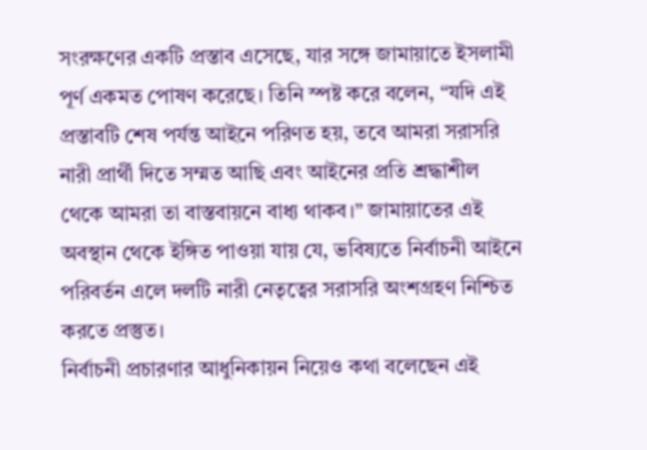সংরক্ষণের একটি প্রস্তাব এসেছে, যার সঙ্গে জামায়াতে ইসলামী পূর্ণ একমত পোষণ করেছে। তিনি স্পষ্ট করে বলেন, “যদি এই প্রস্তাবটি শেষ পর্যন্ত আইনে পরিণত হয়, তবে আমরা সরাসরি নারী প্রার্থী দিতে সম্মত আছি এবং আইনের প্রতি শ্রদ্ধাশীল থেকে আমরা তা বাস্তবায়নে বাধ্য থাকব।” জামায়াতের এই অবস্থান থেকে ইঙ্গিত পাওয়া যায় যে, ভবিষ্যতে নির্বাচনী আইনে পরিবর্তন এলে দলটি নারী নেতৃত্বের সরাসরি অংশগ্রহণ নিশ্চিত করতে প্রস্তুত।
নির্বাচনী প্রচারণার আধুনিকায়ন নিয়েও কথা বলেছেন এই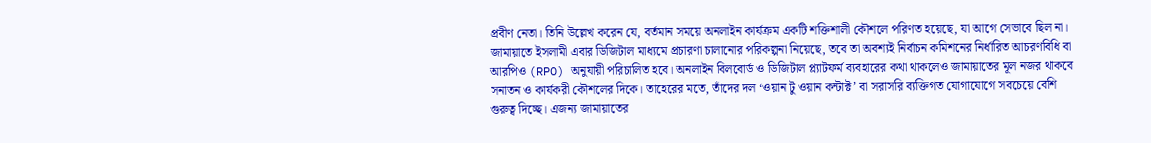প্রবীণ নেতা। তিনি উল্লেখ করেন যে, বর্তমান সময়ে অনলাইন কার্যক্রম একটি শক্তিশালী কৌশলে পরিণত হয়েছে, যা আগে সেভাবে ছিল না। জামায়াতে ইসলামী এবার ডিজিটাল মাধ্যমে প্রচারণা চালানোর পরিকল্পনা নিয়েছে, তবে তা অবশ্যই নির্বাচন কমিশনের নির্ধারিত আচরণবিধি বা আরপিও (RPO) অনুযায়ী পরিচালিত হবে। অনলাইন বিলবোর্ড ও ডিজিটাল প্ল্যাটফর্ম ব্যবহারের কথা থাকলেও জামায়াতের মূল নজর থাকবে সনাতন ও কার্যকরী কৌশলের দিকে। তাহেরের মতে, তাঁদের দল ‘ওয়ান টু ওয়ান কন্টাক্ট’ বা সরাসরি ব্যক্তিগত যোগাযোগে সবচেয়ে বেশি গুরুত্ব দিচ্ছে। এজন্য জামায়াতের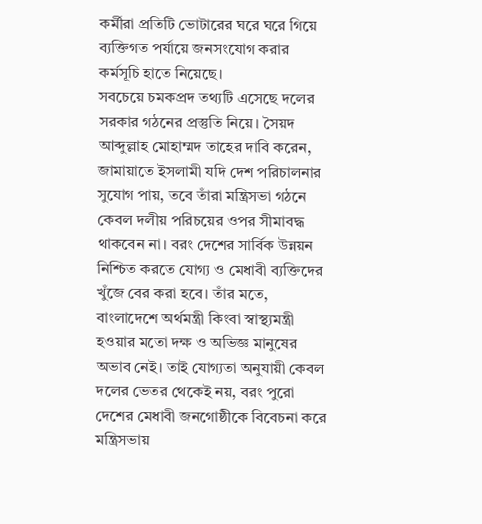কর্মীরা প্রতিটি ভোটারের ঘরে ঘরে গিয়ে ব্যক্তিগত পর্যায়ে জনসংযোগ করার কর্মসূচি হাতে নিয়েছে।
সবচেয়ে চমকপ্রদ তথ্যটি এসেছে দলের সরকার গঠনের প্রস্তুতি নিয়ে। সৈয়দ আব্দুল্লাহ মোহাম্মদ তাহের দাবি করেন, জামায়াতে ইসলামী যদি দেশ পরিচালনার সুযোগ পায়, তবে তাঁরা মন্ত্রিসভা গঠনে কেবল দলীয় পরিচয়ের ওপর সীমাবদ্ধ থাকবেন না। বরং দেশের সার্বিক উন্নয়ন নিশ্চিত করতে যোগ্য ও মেধাবী ব্যক্তিদের খুঁজে বের করা হবে। তাঁর মতে, বাংলাদেশে অর্থমন্ত্রী কিংবা স্বাস্থ্যমন্ত্রী হওয়ার মতো দক্ষ ও অভিজ্ঞ মানুষের অভাব নেই। তাই যোগ্যতা অনুযায়ী কেবল দলের ভেতর থেকেই নয়, বরং পুরো দেশের মেধাবী জনগোষ্ঠীকে বিবেচনা করে মন্ত্রিসভায়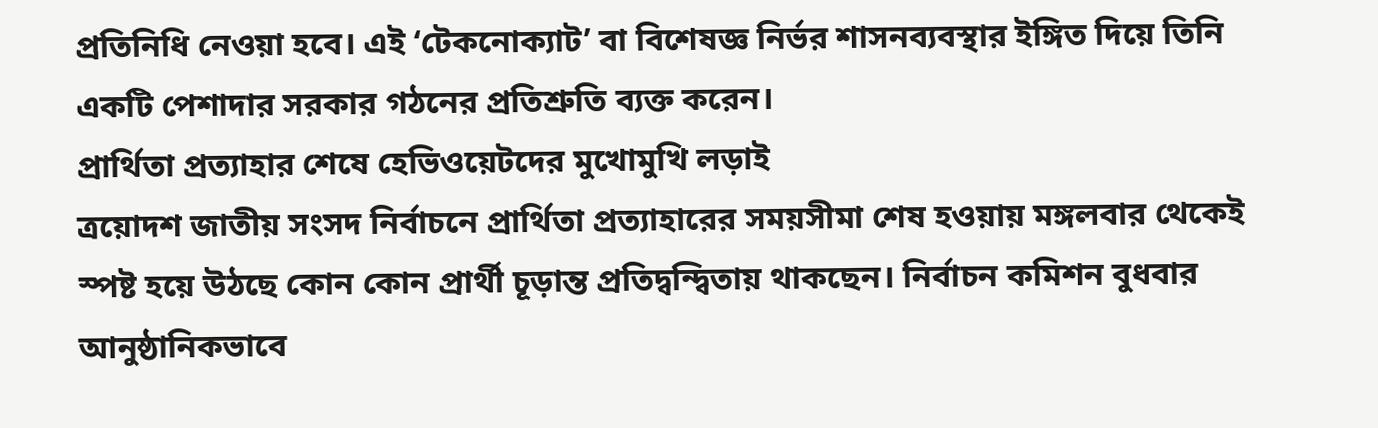প্রতিনিধি নেওয়া হবে। এই ‘টেকনোক্যাট’ বা বিশেষজ্ঞ নির্ভর শাসনব্যবস্থার ইঙ্গিত দিয়ে তিনি একটি পেশাদার সরকার গঠনের প্রতিশ্রুতি ব্যক্ত করেন।
প্রার্থিতা প্রত্যাহার শেষে হেভিওয়েটদের মুখোমুখি লড়াই
ত্রয়োদশ জাতীয় সংসদ নির্বাচনে প্রার্থিতা প্রত্যাহারের সময়সীমা শেষ হওয়ায় মঙ্গলবার থেকেই স্পষ্ট হয়ে উঠছে কোন কোন প্রার্থী চূড়ান্ত প্রতিদ্বন্দ্বিতায় থাকছেন। নির্বাচন কমিশন বুধবার আনুষ্ঠানিকভাবে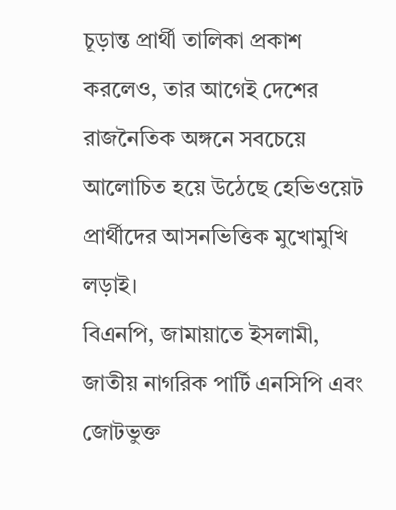চূড়ান্ত প্রার্থী তালিকা প্রকাশ করলেও, তার আগেই দেশের রাজনৈতিক অঙ্গনে সবচেয়ে আলোচিত হয়ে উঠেছে হেভিওয়েট প্রার্থীদের আসনভিত্তিক মুখোমুখি লড়াই।
বিএনপি, জামায়াতে ইসলামী, জাতীয় নাগরিক পার্টি এনসিপি এবং জোটভুক্ত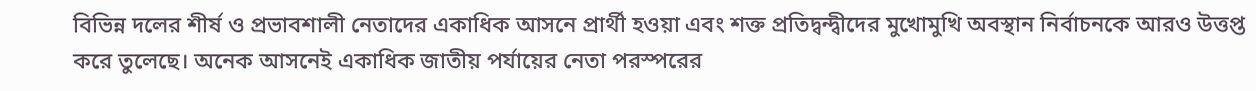বিভিন্ন দলের শীর্ষ ও প্রভাবশালী নেতাদের একাধিক আসনে প্রার্থী হওয়া এবং শক্ত প্রতিদ্বন্দ্বীদের মুখোমুখি অবস্থান নির্বাচনকে আরও উত্তপ্ত করে তুলেছে। অনেক আসনেই একাধিক জাতীয় পর্যায়ের নেতা পরস্পরের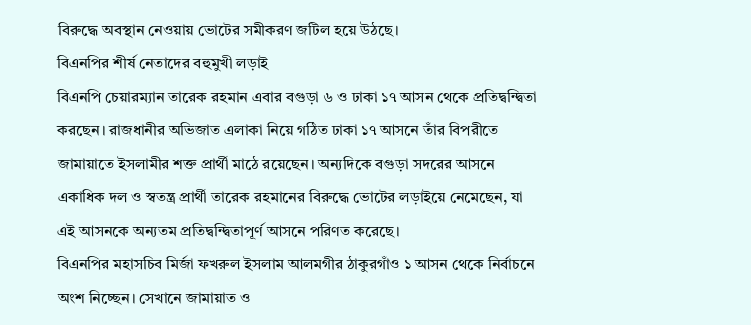বিরুদ্ধে অবস্থান নেওয়ায় ভোটের সমীকরণ জটিল হয়ে উঠছে।
বিএনপির শীর্ষ নেতাদের বহুমুখী লড়াই
বিএনপি চেয়ারম্যান তারেক রহমান এবার বগুড়া ৬ ও ঢাকা ১৭ আসন থেকে প্রতিদ্বন্দ্বিতা করছেন। রাজধানীর অভিজাত এলাকা নিয়ে গঠিত ঢাকা ১৭ আসনে তাঁর বিপরীতে জামায়াতে ইসলামীর শক্ত প্রার্থী মাঠে রয়েছেন। অন্যদিকে বগুড়া সদরের আসনে একাধিক দল ও স্বতন্ত্র প্রার্থী তারেক রহমানের বিরুদ্ধে ভোটের লড়াইয়ে নেমেছেন, যা এই আসনকে অন্যতম প্রতিদ্বন্দ্বিতাপূর্ণ আসনে পরিণত করেছে।
বিএনপির মহাসচিব মির্জা ফখরুল ইসলাম আলমগীর ঠাকুরগাঁও ১ আসন থেকে নির্বাচনে অংশ নিচ্ছেন। সেখানে জামায়াত ও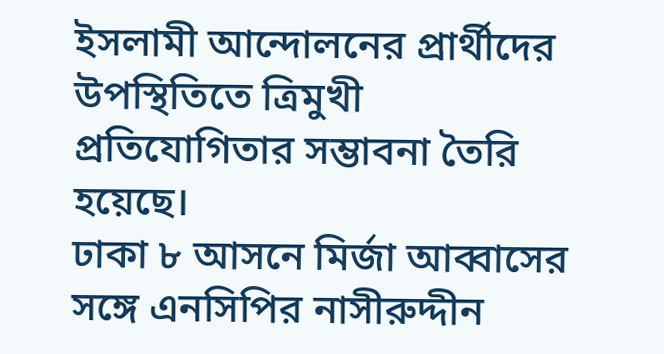ইসলামী আন্দোলনের প্রার্থীদের উপস্থিতিতে ত্রিমুখী প্রতিযোগিতার সম্ভাবনা তৈরি হয়েছে।
ঢাকা ৮ আসনে মির্জা আব্বাসের সঙ্গে এনসিপির নাসীরুদ্দীন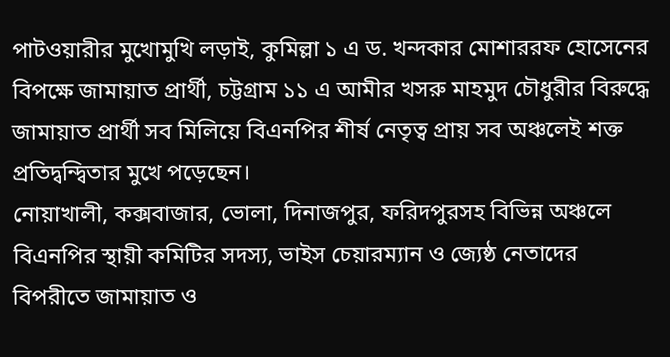পাটওয়ারীর মুখোমুখি লড়াই, কুমিল্লা ১ এ ড. খন্দকার মোশাররফ হোসেনের বিপক্ষে জামায়াত প্রার্থী, চট্টগ্রাম ১১ এ আমীর খসরু মাহমুদ চৌধুরীর বিরুদ্ধে জামায়াত প্রার্থী সব মিলিয়ে বিএনপির শীর্ষ নেতৃত্ব প্রায় সব অঞ্চলেই শক্ত প্রতিদ্বন্দ্বিতার মুখে পড়েছেন।
নোয়াখালী, কক্সবাজার, ভোলা, দিনাজপুর, ফরিদপুরসহ বিভিন্ন অঞ্চলে বিএনপির স্থায়ী কমিটির সদস্য, ভাইস চেয়ারম্যান ও জ্যেষ্ঠ নেতাদের বিপরীতে জামায়াত ও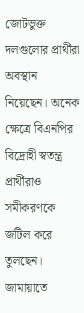জোটভুক্ত দলগুলোর প্রার্থীরা অবস্থান নিয়েছেন। অনেক ক্ষেত্রে বিএনপির বিদ্রোহী স্বতন্ত্র প্রার্থীরাও সমীকরণকে জটিল করে তুলছেন।
জামায়াতে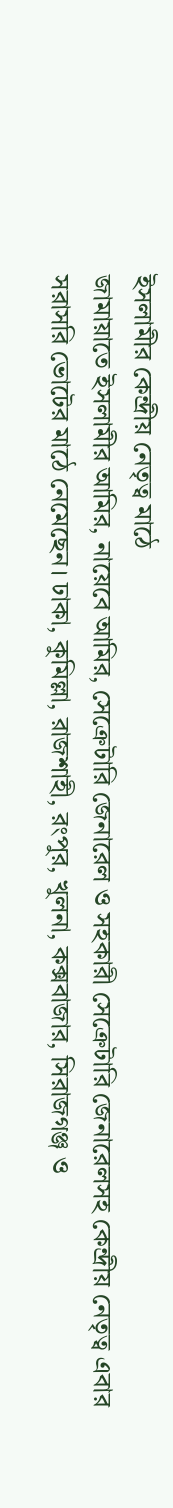ইসলামীর কেন্দ্রীয় নেতৃত্ব মাঠে
জামায়াতে ইসলামীর আমির, নায়েবে আমির, সেক্রেটারি জেনারেল ও সহকারী সেক্রেটারি জেনারেলসহ কেন্দ্রীয় নেতৃত্ব এবার সরাসরি ভোটের মাঠে নেমেছেন। ঢাকা, কুমিল্লা, রাজশাহী, রংপুর, খুলনা, কক্সবাজার, সিরাজগঞ্জ ও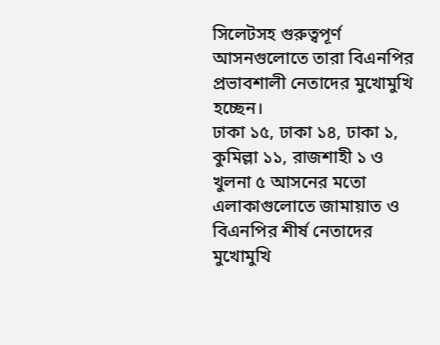সিলেটসহ গুরুত্বপূর্ণ আসনগুলোতে তারা বিএনপির প্রভাবশালী নেতাদের মুখোমুখি হচ্ছেন।
ঢাকা ১৫, ঢাকা ১৪, ঢাকা ১, কুমিল্লা ১১, রাজশাহী ১ ও খুলনা ৫ আসনের মতো এলাকাগুলোতে জামায়াত ও বিএনপির শীর্ষ নেতাদের মুখোমুখি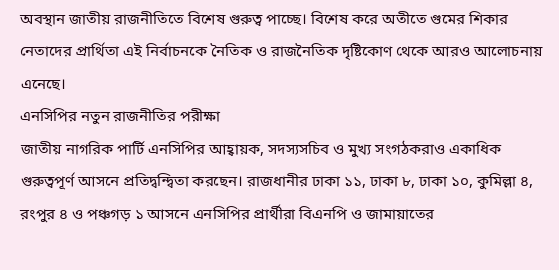অবস্থান জাতীয় রাজনীতিতে বিশেষ গুরুত্ব পাচ্ছে। বিশেষ করে অতীতে গুমের শিকার নেতাদের প্রার্থিতা এই নির্বাচনকে নৈতিক ও রাজনৈতিক দৃষ্টিকোণ থেকে আরও আলোচনায় এনেছে।
এনসিপির নতুন রাজনীতির পরীক্ষা
জাতীয় নাগরিক পার্টি এনসিপির আহ্বায়ক, সদস্যসচিব ও মুখ্য সংগঠকরাও একাধিক গুরুত্বপূর্ণ আসনে প্রতিদ্বন্দ্বিতা করছেন। রাজধানীর ঢাকা ১১, ঢাকা ৮, ঢাকা ১০, কুমিল্লা ৪, রংপুর ৪ ও পঞ্চগড় ১ আসনে এনসিপির প্রার্থীরা বিএনপি ও জামায়াতের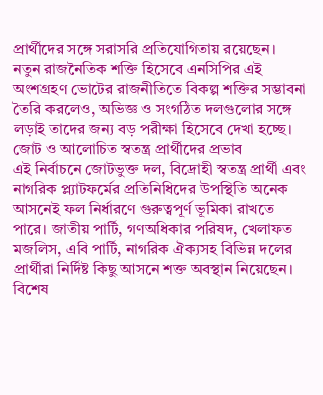প্রার্থীদের সঙ্গে সরাসরি প্রতিযোগিতায় রয়েছেন।
নতুন রাজনৈতিক শক্তি হিসেবে এনসিপির এই অংশগ্রহণ ভোটের রাজনীতিতে বিকল্প শক্তির সম্ভাবনা তৈরি করলেও, অভিজ্ঞ ও সংগঠিত দলগুলোর সঙ্গে লড়াই তাদের জন্য বড় পরীক্ষা হিসেবে দেখা হচ্ছে।
জোট ও আলোচিত স্বতন্ত্র প্রার্থীদের প্রভাব
এই নির্বাচনে জোটভুক্ত দল, বিদ্রোহী স্বতন্ত্র প্রার্থী এবং নাগরিক প্ল্যাটফর্মের প্রতিনিধিদের উপস্থিতি অনেক আসনেই ফল নির্ধারণে গুরুত্বপূর্ণ ভূমিকা রাখতে পারে। জাতীয় পার্টি, গণঅধিকার পরিষদ, খেলাফত মজলিস, এবি পার্টি, নাগরিক ঐক্যসহ বিভিন্ন দলের প্রার্থীরা নির্দিষ্ট কিছু আসনে শক্ত অবস্থান নিয়েছেন।
বিশেষ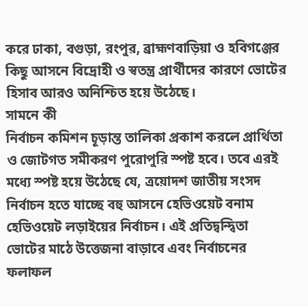করে ঢাকা, বগুড়া, রংপুর, ব্রাহ্মণবাড়িয়া ও হবিগঞ্জের কিছু আসনে বিদ্রোহী ও স্বতন্ত্র প্রার্থীদের কারণে ভোটের হিসাব আরও অনিশ্চিত হয়ে উঠেছে।
সামনে কী
নির্বাচন কমিশন চূড়ান্ত তালিকা প্রকাশ করলে প্রার্থিতা ও জোটগত সমীকরণ পুরোপুরি স্পষ্ট হবে। তবে এরই মধ্যে স্পষ্ট হয়ে উঠেছে যে, ত্রয়োদশ জাতীয় সংসদ নির্বাচন হতে যাচ্ছে বহু আসনে হেভিওয়েট বনাম হেভিওয়েট লড়াইয়ের নির্বাচন। এই প্রতিদ্বন্দ্বিতা ভোটের মাঠে উত্তেজনা বাড়াবে এবং নির্বাচনের ফলাফল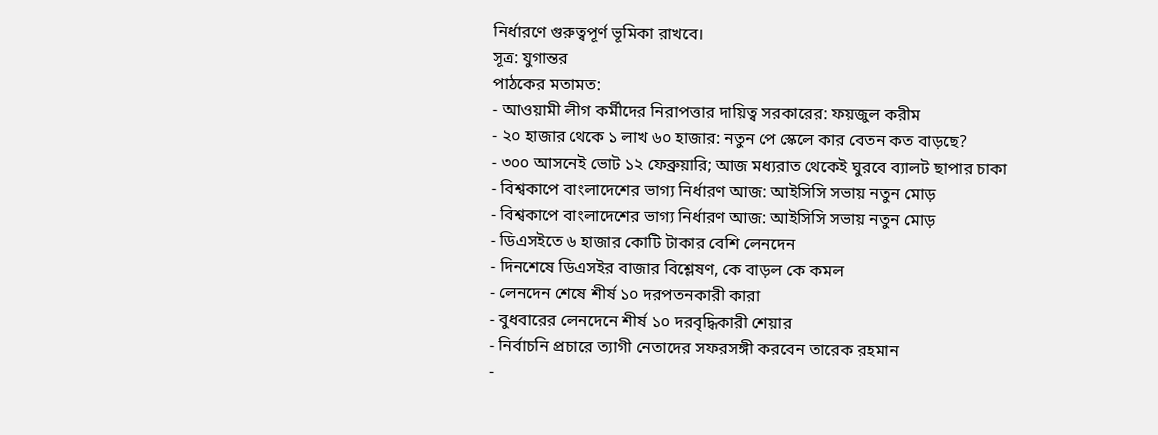নির্ধারণে গুরুত্বপূর্ণ ভূমিকা রাখবে।
সূত্র: যুগান্তর
পাঠকের মতামত:
- আওয়ামী লীগ কর্মীদের নিরাপত্তার দায়িত্ব সরকারের: ফয়জুল করীম
- ২০ হাজার থেকে ১ লাখ ৬০ হাজার: নতুন পে স্কেলে কার বেতন কত বাড়ছে?
- ৩০০ আসনেই ভোট ১২ ফেব্রুয়ারি; আজ মধ্যরাত থেকেই ঘুরবে ব্যালট ছাপার চাকা
- বিশ্বকাপে বাংলাদেশের ভাগ্য নির্ধারণ আজ: আইসিসি সভায় নতুন মোড়
- বিশ্বকাপে বাংলাদেশের ভাগ্য নির্ধারণ আজ: আইসিসি সভায় নতুন মোড়
- ডিএসইতে ৬ হাজার কোটি টাকার বেশি লেনদেন
- দিনশেষে ডিএসইর বাজার বিশ্লেষণ, কে বাড়ল কে কমল
- লেনদেন শেষে শীর্ষ ১০ দরপতনকারী কারা
- বুধবারের লেনদেনে শীর্ষ ১০ দরবৃদ্ধিকারী শেয়ার
- নির্বাচনি প্রচারে ত্যাগী নেতাদের সফরসঙ্গী করবেন তারেক রহমান
-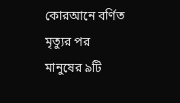কোরআনে বর্ণিত মৃত্যুর পর মানুষের ৯টি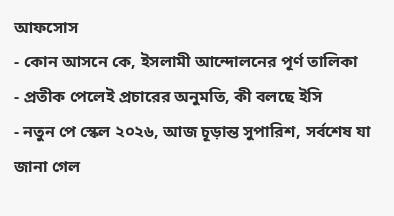আফসোস
- কোন আসনে কে, ইসলামী আন্দোলনের পূর্ণ তালিকা
- প্রতীক পেলেই প্রচারের অনুমতি, কী বলছে ইসি
- নতুন পে স্কেল ২০২৬, আজ চূড়ান্ত সুপারিশ, সর্বশেষ যা জানা গেল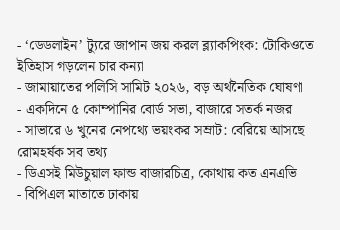- ‘ডেডলাইন’ ট্যুরে জাপান জয় করল ব্ল্যাকপিংক: টোকিওতে ইতিহাস গড়লেন চার কন্যা
- জামায়াতের পলিসি সামিট ২০২৬, বড় অর্থনৈতিক ঘোষণা
- একদিনে ৫ কোম্পানির বোর্ড সভা, বাজারে সতর্ক নজর
- সাভারে ৬ খুনের নেপথ্যে ভয়ংকর সম্রাট: বেরিয়ে আসছে রোমহর্ষক সব তথ্য
- ডিএসই মিউচুয়াল ফান্ড বাজারচিত্র, কোথায় কত এনএভি
- বিপিএল মাতাতে ঢাকায়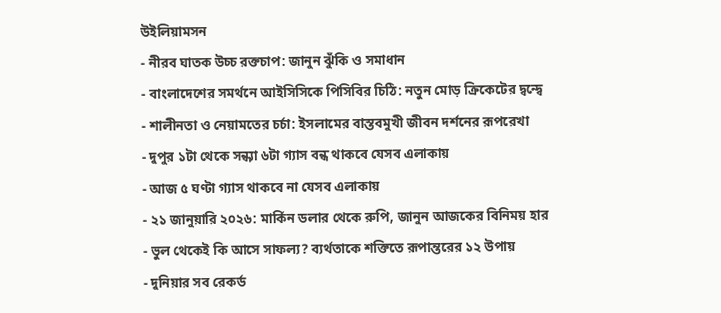উইলিয়ামসন
- নীরব ঘাতক উচ্চ রক্তচাপ: জানুন ঝুঁকি ও সমাধান
- বাংলাদেশের সমর্থনে আইসিসিকে পিসিবির চিঠি: নতুন মোড় ক্রিকেটের দ্বন্দ্বে
- শালীনতা ও নেয়ামতের চর্চা: ইসলামের বাস্তবমুখী জীবন দর্শনের রূপরেখা
- দুপুর ১টা থেকে সন্ধ্যা ৬টা গ্যাস বন্ধ থাকবে যেসব এলাকায়
- আজ ৫ ঘণ্টা গ্যাস থাকবে না যেসব এলাকায়
- ২১ জানুয়ারি ২০২৬: মার্কিন ডলার থেকে রুপি, জানুন আজকের বিনিময় হার
- ভুল থেকেই কি আসে সাফল্য? ব্যর্থতাকে শক্তিতে রূপান্তরের ১২ উপায়
- দুনিয়ার সব রেকর্ড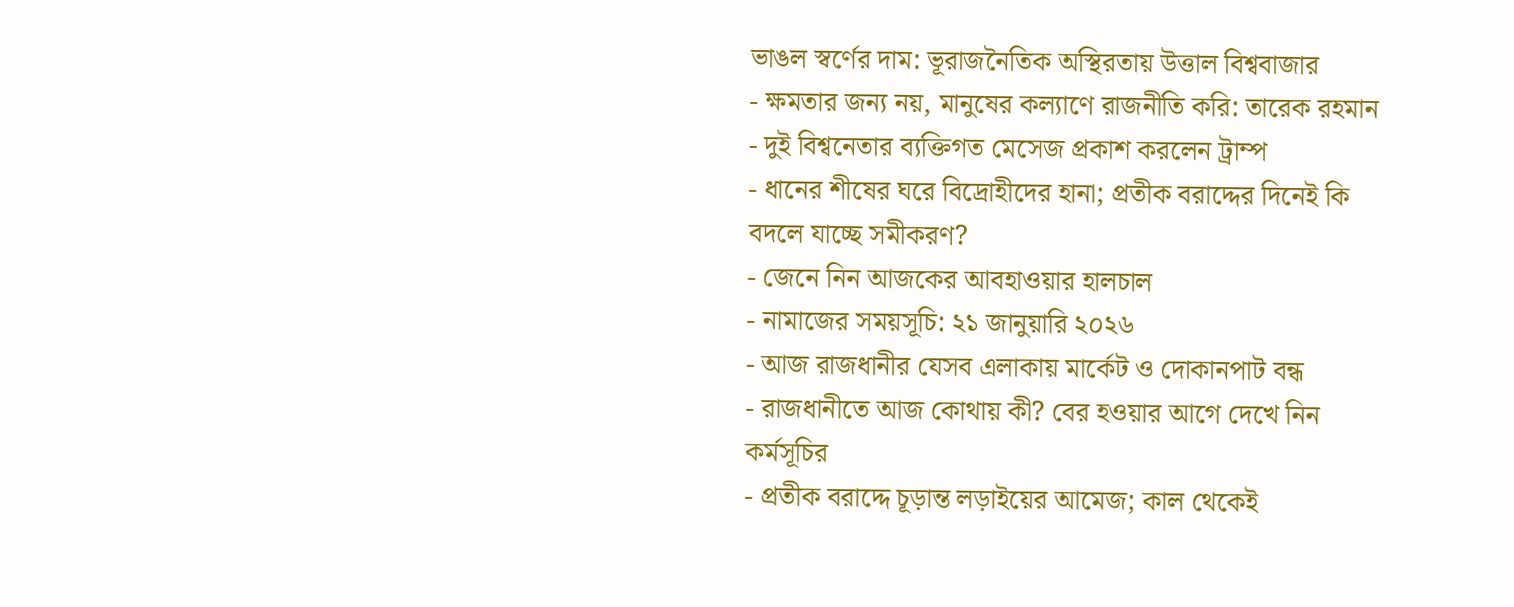ভাঙল স্বর্ণের দাম: ভূরাজনৈতিক অস্থিরতায় উত্তাল বিশ্ববাজার
- ক্ষমতার জন্য নয়, মানুষের কল্যাণে রাজনীতি করি: তারেক রহমান
- দুই বিশ্বনেতার ব্যক্তিগত মেসেজ প্রকাশ করলেন ট্রাম্প
- ধানের শীষের ঘরে বিদ্রোহীদের হানা; প্রতীক বরাদ্দের দিনেই কি বদলে যাচ্ছে সমীকরণ?
- জেনে নিন আজকের আবহাওয়ার হালচাল
- নামাজের সময়সূচি: ২১ জানুয়ারি ২০২৬
- আজ রাজধানীর যেসব এলাকায় মার্কেট ও দোকানপাট বন্ধ
- রাজধানীতে আজ কোথায় কী? বের হওয়ার আগে দেখে নিন কর্মসূচির
- প্রতীক বরাদ্দে চূড়ান্ত লড়াইয়ের আমেজ; কাল থেকেই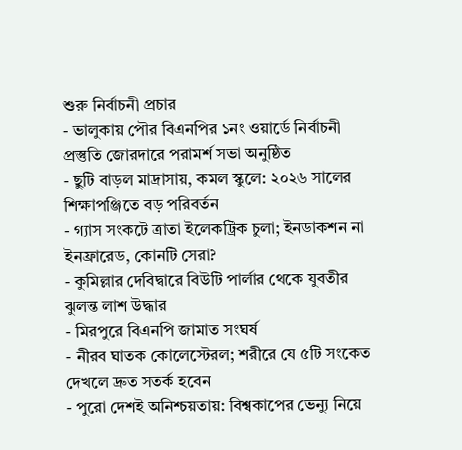শুরু নির্বাচনী প্রচার
- ভালুকায় পৌর বিএনপির ১নং ওয়ার্ডে নির্বাচনী প্রস্তুতি জোরদারে পরামর্শ সভা অনুষ্ঠিত
- ছুটি বাড়ল মাদ্রাসায়, কমল স্কুলে: ২০২৬ সালের শিক্ষাপঞ্জিতে বড় পরিবর্তন
- গ্যাস সংকটে ত্রাতা ইলেকট্রিক চুলা; ইনডাকশন না ইনফ্রারেড, কোনটি সেরা?
- কুমিল্লার দেবিদ্বারে বিউটি পার্লার থেকে যুবতীর ঝুলন্ত লাশ উদ্ধার
- মিরপুরে বিএনপি জামাত সংঘর্ষ
- নীরব ঘাতক কোলেস্টেরল; শরীরে যে ৫টি সংকেত দেখলে দ্রুত সতর্ক হবেন
- পুরো দেশই অনিশ্চয়তায়: বিশ্বকাপের ভেন্যু নিয়ে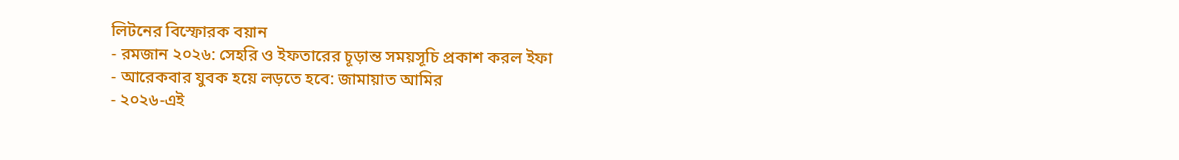লিটনের বিস্ফোরক বয়ান
- রমজান ২০২৬: সেহরি ও ইফতারের চূড়ান্ত সময়সূচি প্রকাশ করল ইফা
- আরেকবার যুবক হয়ে লড়তে হবে: জামায়াত আমির
- ২০২৬-এই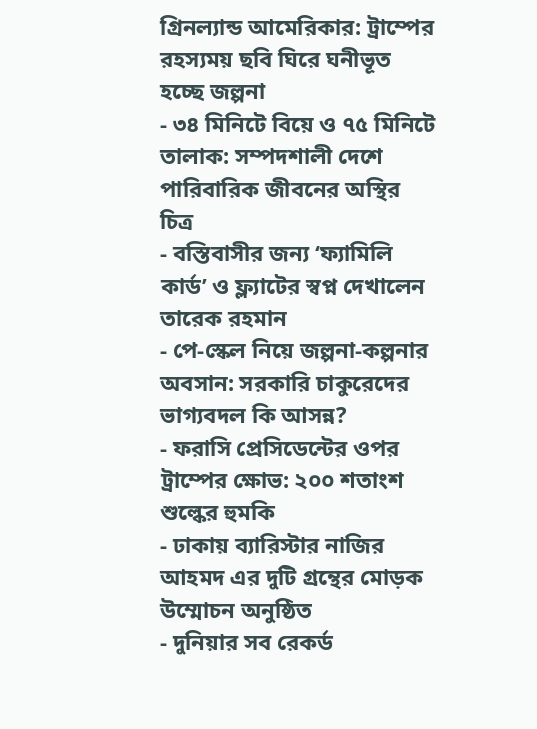গ্রিনল্যান্ড আমেরিকার: ট্রাম্পের রহস্যময় ছবি ঘিরে ঘনীভূত হচ্ছে জল্পনা
- ৩৪ মিনিটে বিয়ে ও ৭৫ মিনিটে তালাক: সম্পদশালী দেশে পারিবারিক জীবনের অস্থির চিত্র
- বস্তিবাসীর জন্য ‘ফ্যামিলি কার্ড’ ও ফ্ল্যাটের স্বপ্ন দেখালেন তারেক রহমান
- পে-স্কেল নিয়ে জল্পনা-কল্পনার অবসান: সরকারি চাকুরেদের ভাগ্যবদল কি আসন্ন?
- ফরাসি প্রেসিডেন্টের ওপর ট্রাম্পের ক্ষোভ: ২০০ শতাংশ শুল্কের হুমকি
- ঢাকায় ব্যারিস্টার নাজির আহমদ এর দুটি গ্রন্থের মোড়ক উম্মোচন অনুষ্ঠিত
- দুনিয়ার সব রেকর্ড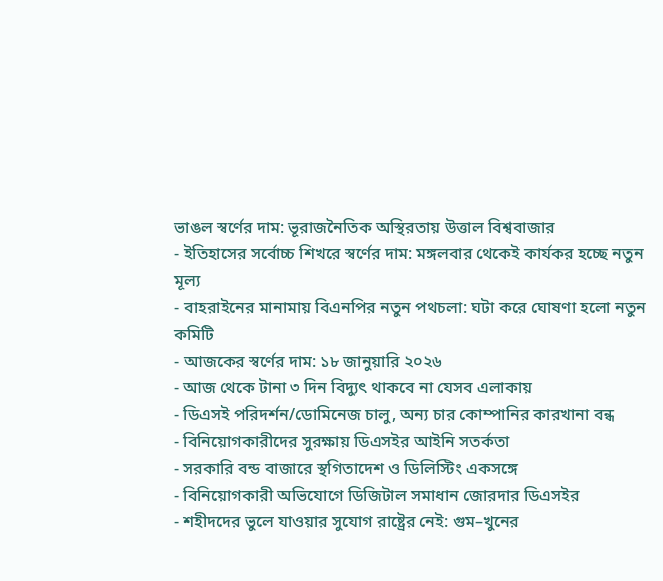ভাঙল স্বর্ণের দাম: ভূরাজনৈতিক অস্থিরতায় উত্তাল বিশ্ববাজার
- ইতিহাসের সর্বোচ্চ শিখরে স্বর্ণের দাম: মঙ্গলবার থেকেই কার্যকর হচ্ছে নতুন মূল্য
- বাহরাইনের মানামায় বিএনপির নতুন পথচলা: ঘটা করে ঘোষণা হলো নতুন কমিটি
- আজকের স্বর্ণের দাম: ১৮ জানুয়ারি ২০২৬
- আজ থেকে টানা ৩ দিন বিদ্যুৎ থাকবে না যেসব এলাকায়
- ডিএসই পরিদর্শন/ডোমিনেজ চালু, অন্য চার কোম্পানির কারখানা বন্ধ
- বিনিয়োগকারীদের সুরক্ষায় ডিএসইর আইনি সতর্কতা
- সরকারি বন্ড বাজারে স্থগিতাদেশ ও ডিলিস্টিং একসঙ্গে
- বিনিয়োগকারী অভিযোগে ডিজিটাল সমাধান জোরদার ডিএসইর
- শহীদদের ভুলে যাওয়ার সুযোগ রাষ্ট্রের নেই: গুম–খুনের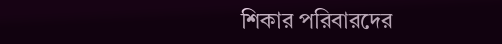শিকার পরিবারদের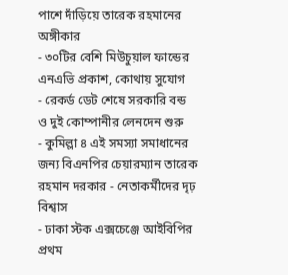পাশে দাঁড়িয়ে তারেক রহমানের অঙ্গীকার
- ৩০টির বেশি মিউচুয়াল ফান্ডের এনএভি প্রকাশ, কোথায় সুযোগ
- রেকর্ড ডেট শেষে সরকারি বন্ড ও দুই কোম্পানীর লেনদেন শুরু
- কুমিল্লা ৪ এই সমস্যা সমাধানের জন্য বিএনপির চেয়ারম্যান তারেক রহমান দরকার - নেতাকর্মীদের দৃঢ় বিশ্বাস
- ঢাকা স্টক এক্সচেঞ্জে আইবিপির প্রথম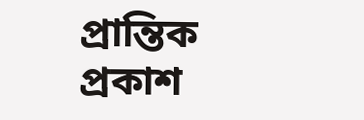প্রান্তিক প্রকাশ